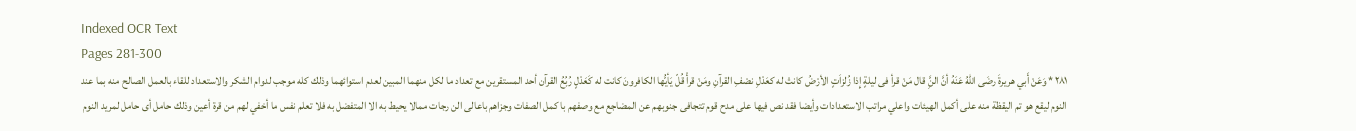Indexed OCR Text
Pages 281-300
٢٨١ * وَعَنْ أَبي هريرةَ رضَى اللهُ عَنَهُ أنَّ النَِّ قال مَنْ قرأ فى ليلةٍ إِذا زُلزاَتٍ الأرْضُ كانتْ له كعَدْلِ نصْفِ القرآنِ ومَنْ قرأْ قُلّ يَأيُّها الكافرونَ كانت له كَعَدْلٍ رُبُعُ القرآن أحد المستقرين مع تعداد ما لكل منهما المبين لعدم استوائهما وذلك كله موجب لدوام الشكر والاستعداد للقاء بالعمل الصالح منه بما عند النوم ليقع هو تم اليقظة منه على أكمل الهيئات واعلي مراتب الاستعدادات وأيضا فقد نص فيها على مدح قوم تتجافى جنوبهم عن المضاجع مع وصفهم با كمل الصفات وجزاهم باعالى الن رجات ممالا يحيط به الا المتفضل به فلا تعلم نفس ما أخفي لهم من قرة أعين وذلك حامل أى حامل لمريد النوم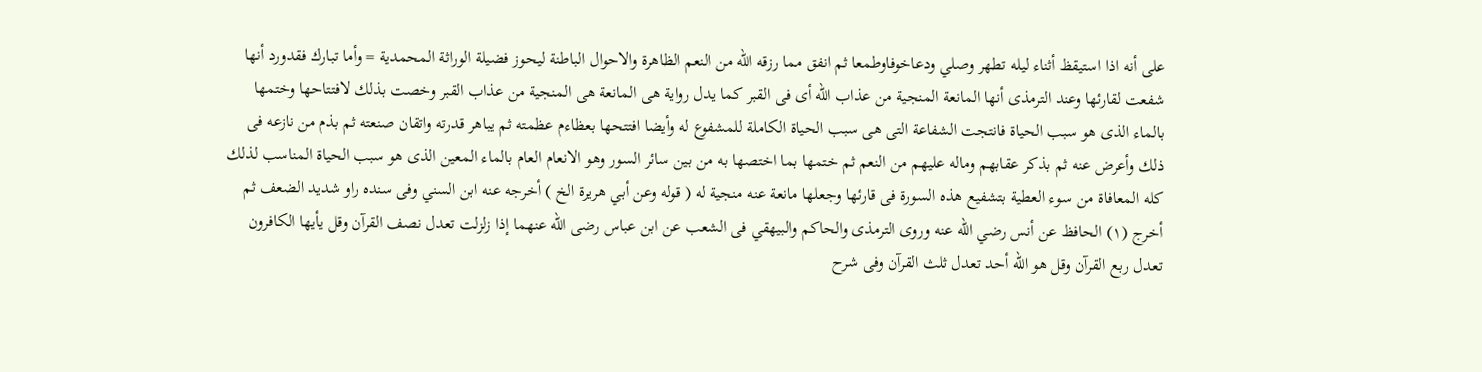على أنه اذا استيقظ أثناء ليله تطهر وصلي ودعاخوفاوطمعا ثم انفق مما رزقه الله من النعم الظاهرة والاحوال الباطنة ليحوز فضيلة الوراثة المحمدية = وأما تبارك فقدورد أنها شفعت لقارئها وعند الترمذى أنها المانعة المنجية من عذاب الله أى فى القبر كما يدل رواية هى المانعة هى المنجية من عذاب القبر وخصت بذلك لافتتاحها وختمها بالماء الذى هو سبب الحياة فانتجت الشفاعة التى هى سبب الحياة الكاملة للمشفوع له وأيضا افتتحها بعظاءم عظمته ثم يباهر قدرته واتقان صنعته ثم بذم من نازعه فى ذلك وأعرض عنه ثم بذكر عقابهم وماله عليهم من النعم ثم ختمها بما اختصها به من بين سائر السور وهو الانعام العام بالماء المعين الذى هو سبب الحياة المناسب لذلك كله المعافاة من سوء العطية بتشفيع هذه السورة فى قارئها وجعلها مانعة عنه منجية له ( قوله وعن أبي هريرة الخ ) أخرجه عنه ابن السني وفى سنده راو شديد الضعف ثم أخرج (١) الحافظ عن أنس رضي اللّه عنه وروى الترمذى والحاكم والبيهقي فى الشعب عن ابن عباس رضى الله عنهما إذا زلزلت تعدل نصف القرآن وقل يأيها الكافرون تعدل ربع القرآن وقل هو الله أحد تعدل ثلث القرآن وفى شرح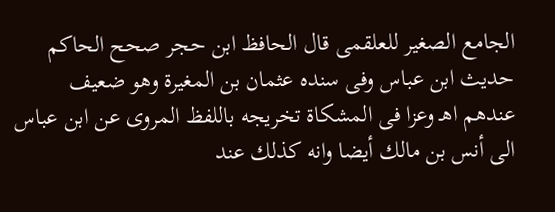الجامع الصغير للعلقمى قال الحافظ ابن حجر صحح الحاكم حديث ابن عباس وفى سنده عثمان بن المغيرة وهو ضعيف عندهم اهـ وعزا فى المشكاة تخريجه باللفظ المروى عن ابن عباس الى أنس بن مالك أيضا وانه كذلك عند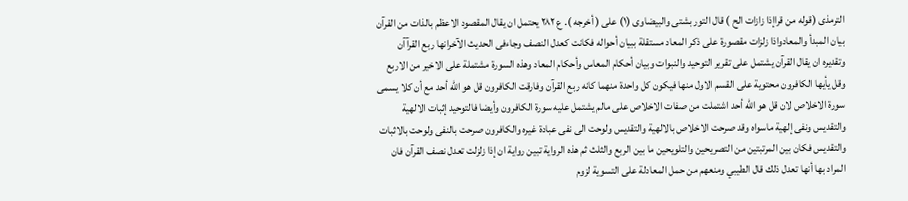الترمذى (قوله من قراإذا زازات الح ) قال التور بشتى والبيضاوى (١) على ( أخرجه ). ع ٢٨٢ يحتمل ان يقال المقصود الاعظم بالذات من القرآن بيان المبدأ والمعادواذا زلزات مقصورة على ذكر المعاد مستقلة ببيان أحواله فكانت كعدل النصف وجاءفى الحديث الآخرانها ربع القرآآن وتقديره ان يقال القرآن يشتمل على تقرير التوحيد والنبوات وبيان أحكام المعاس وأحكام المعاد وهذه السورة مشتملة على الاخير من الاربع وقل يأيها الكافرون محتوية على القسم الاول منها فيكون كل واحدة منهما كانه ربع القرآن وفارقت الكافرون قل هو الله أحد مع أن كلا يسمى سورة الاخلاص لان قل هو الله أحد اشتملت من صفات الاخلاص على مالم يشتمل عليه سورة الكافرون وأيضا فالتوحيد إثبات الالهية والتقديس ونفى إلهية ماسواه وقد صرحت الاخلاص بالالهية والتقديس ولوحت الی نفی عبادة غيره والكافرون صرحت بالنفى ولوحت بالاثبات والتقديس فكان بين المرتبتين من التصريحين والتلويحين ما بين الربع والثلث ثم هذه الرواية تبين رواية ان إذا زلزلت تعدل نصف القرآن فان المراد بها أنها تعدل ذلك قال الطيبي ومنعهم من حمل المعادلة على التسوية لزوم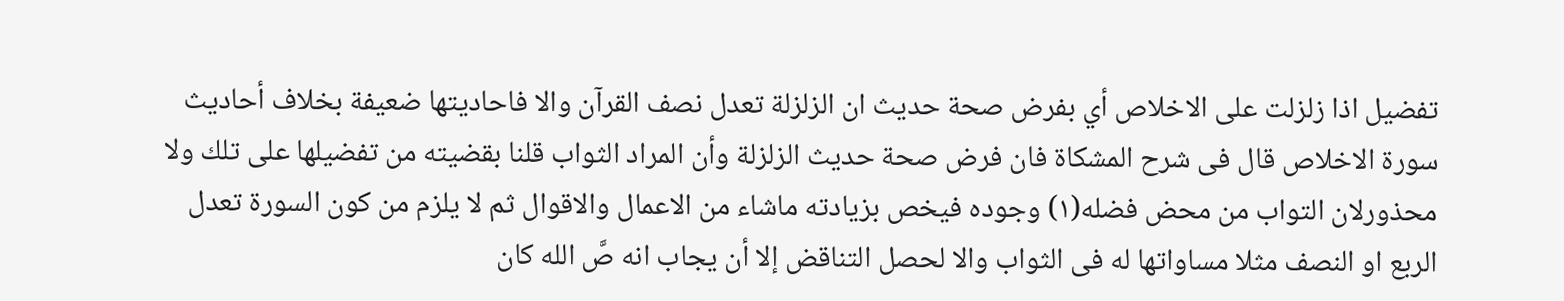تفضيل اذا زلزلت على الاخلاص أي بفرض صحة حديث ان الزلزلة تعدل نصف القرآن والا فاحاديتها ضعيفة بخلاف أحاديث سورة الاخلاص قال فى شرح المشكاة فان فرض صحة حديث الزلزلة وأن المراد الثواب قلنا بقضيته من تفضيلها على تلك ولا محذورلان التواب من محض فضله(١) وجوده فيخص بزيادته ماشاء من الاعمال والاقوال ثم لا يلزم من كون السورة تعدل الربع او النصف مثلا مساواتها له فى الثواب والا لحصل التناقض إلا أن يجاب انه صَّ الله كان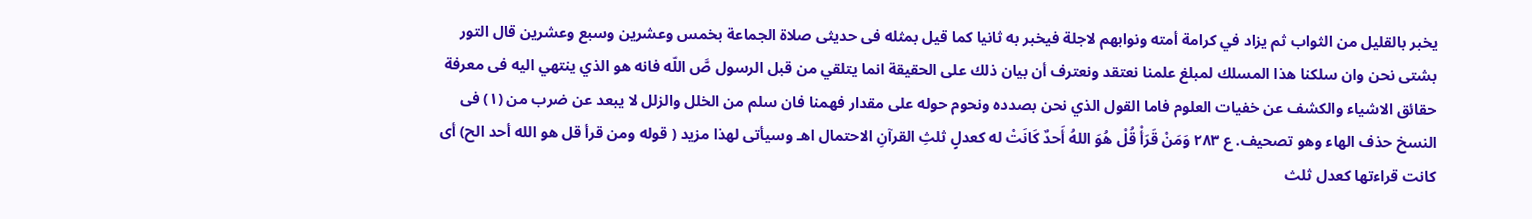يخبر بالقليل من الثواب ثم يزاد في كرامة أمته ونوابهم لاجلة فيخبر به ثانيا كما قيل بمثله فى حديثى صلاة الجماعة بخمس وعشرين وسبع وعشرين قال التور بشتى نحن وان سلكنا هذا المسلك لمبلغ علمنا نعتقد ونعترف أن بيان ذلك على الحقيقة انما يتلقي من قبل الرسول صَّ اللّه فانه هو الذي ينتهي اليه فى معرفة حقائق الاشياء والكشف عن خفيات العلوم فاما القول الذي نحن بصدده ونحوم حوله على مقدار فهمنا فان سلم من الخلل والزلل لا يبعد عن ضرب من (١) فى النسخ حذف الهاء وهو تصحيف. ع ٢٨٣ وَمَنْ قَرَأْ قُلْ هُوَ اللهُ أَحدٌ كَانَتْ له كعدلٍ ثلثِ القرآنِ الاحتمال اهـ وسيأتى لهذا مزيد ( قوله ومن قرأ قل هو الله أحد الح) أى كانت قراءتها كعدل ثلث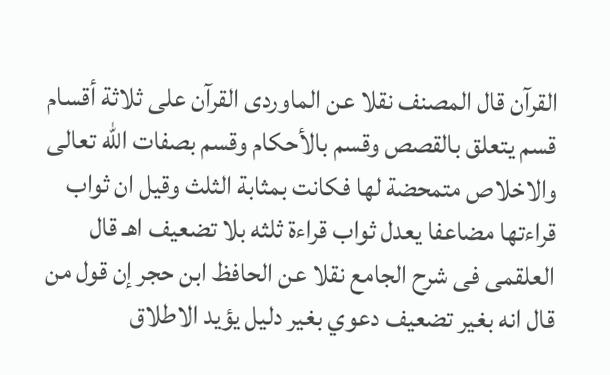القرآن قال المصنف نقلا عن الماوردى القرآن على ثلاثة أقسام قسم يتعلق بالقصص وقسم بالأحكام وقسم بصفات اللّه تعالى والاخلاص متمحضة لها فكانت بمثابة الثلث وقيل ان ثواب قراءتها مضاعفا يعدل ثواب قراءة ثلثه بلا تضعيف اهـ قال العلقمى فى شرح الجامع نقلا عن الحافظ ابن حجر إن قول من قال انه بغير تضعيف دعوي بغير دليل يؤيد الاطلاق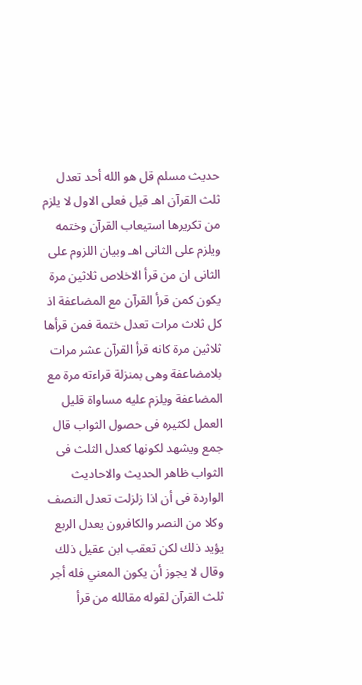حديث مسلم قل هو الله أحد تعدل ثلث القرآن اهـ قيل فعلى الاول لا يلزم من تكريرها استيعاب القرآن وختمه ويلزم على الثانى اهـ وبيان اللزوم على الثانى ان من قرأ الاخلاص ثلاثين مرة يكون كمن قرأ القرآن مع المضاعفة اذ كل ثلاث مرات تعدل ختمة فمن قرأها ثلاثين مرة كانه قرأ القرآن عشر مرات بلامضاعفة وهى بمنزلة قراءته مرة مع المضاعفة ويلزم عليه مساواة قليل العمل لكثيره فى حصول الثواب قال جمع ويشهد لكونها كعدل الثلث فى الثواب ظاهر الحديث والاحاديث الواردة فى أن اذا زلزلت تعدل النصف وكلا من النصر والكافرون يعدل الربع يؤيد ذلك لكن تعقب ابن عقيل ذلك وقال لا يجوز أن يكون المعني فله أجر ثلث القرآن لقوله مقالله من قرأ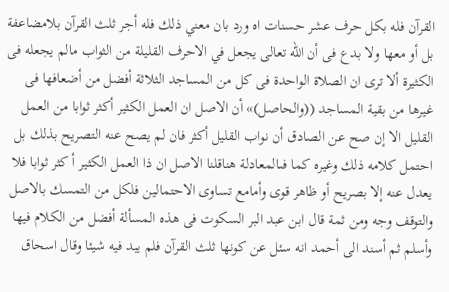القرآن فله بكل حرف عشر حسنات اه ورد بان معني ذلك فله أجر ثلث القرآن بلامضاعفة بل أو معها ولا بدع فى أن الله تعالى يجعل في الاحرف القليلة من الثواب مالم يجعله فى الكثيرة ألا ترى ان الصلاة الواحدة فى كل من المساجد الثلاثة أفضل من أضعافها فى غيرها من بقية المساجد ((والحاصل)» أن الاصل ان العمل الكثير أكثر ثوابا من العمل القليل الا إن صح عن الصادق أن نواب القليل أكثر فان لم يصح عنه التصريح بذلك بل احتمل كلامه ذلك وغیرہ کما فىالمعادلة هناقلنا الاصل ان ذا العمل الکثیر أ کثر ثوابا فلا يعدل عنه إلا بصريح أو ظاهر قوى وأمامع تساوى الاحتمالين فلكل من التمسك بالاصل والتوقف وجه ومن ثمة قال ابن عبد البر السكوت فى هذه المسألة أفضل من الكلام فيها وأسلم ثم أسند الى أحمد انه سئل عن كونها ثلث القرآن فلم يبد فيه شيئا وقال اسحاق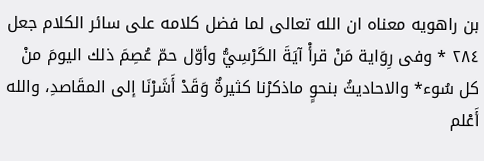بن راهويه معناه ان الله تعالى لما فضل كلامه على سائر الكلام جعل ٢٨٤ * وفى رِوَاية مَنْ قرأْ آيَةَ الكَرْسِيُّ وأوّل حمّ عُصِمَ ذلك اليومَ منْ كل سُوء* والاحاديثُ بنحوٍ ماذكرْنا كثيرةٌ وَقَدْ أَشَرْنَا إلى المقَاصدِ، والله أَعْلم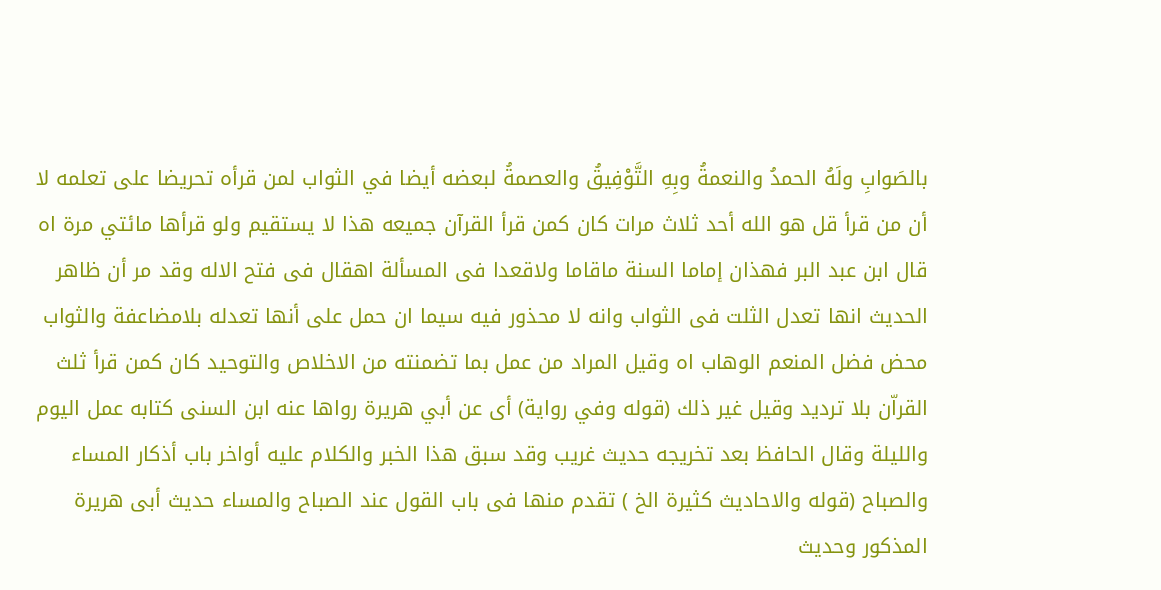بالصَوابِ ولَهُ الحمدُ والنعمةُ وبِهِ التَّوْفِيقُ والعصمةُ لبعضه أيضا في الثواب لمن قرأه تحريضا على تعلمه لا أن من قرأ قل هو الله أحد ثلاث مرات كان كمن قرأ القرآن جميعه هذا لا يستقيم ولو قرأها مائتي مرة اه قال ابن عبد البر فهذان إماما السنة ماقاما ولاقعدا فى المسألة اهقال فى فتح الاله وقد مر أن ظاهر الحديث انها تعدل الثلت فى الثواب وانه لا محذور فيه سيما ان حمل على أنها تعدله بلامضاعفة والثواب محض فضل المنعم الوهاب اه وقيل المراد من عمل بما تضمنته من الاخلاص والتوحيد كان كمن قرأ ثلث القراّن بلا ترديد وقيل غير ذلك (قوله وفي رواية) أى عن أبي هريرة رواها عنه ابن السنى كتابه عمل اليوم والليلة وقال الحافظ بعد تخريجه حديث غريب وقد سبق هذا الخبر والكلام عليه أواخر باب أذكار المساء والصباح (قوله والاحاديث كثيرة الخ ) تقدم منها فى باب القول عند الصباح والمساء حديث أبى هريرة المذكور وحديث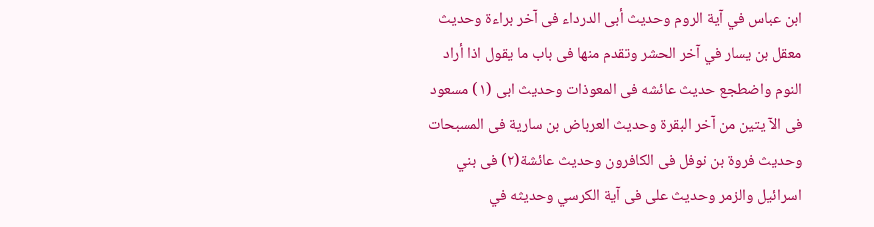ابن عباس في آية الروم وحديث أبى الدرداء فى آخر براءة وحديث معقل بن يسار في آخر الحشر وتقدم منها فى باب ما يقول اذا أراد النوم واضطجع حديث عائشه فى المعوذات وحديث ابى (١) مسعود فى الآ يتين من آخر البقرة وحديث العرباض بن سارية فى المسبحات وحديث فروة بن نوفل فى الكافرون وحديث عائشة(٢) فى بني اسرائيل والزمر وحديث على فى آية الكرسي وحديثه في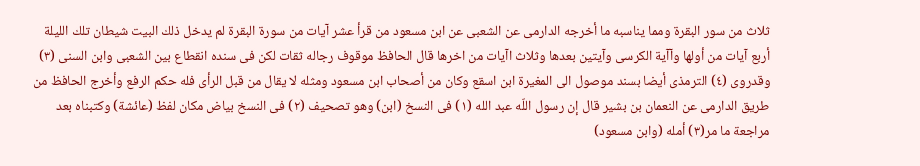ثلاث من سور البقرة ومما يناسبه ما أخرجه الدارمى عن الشعبى عن ابن مسعود من قرأ عشر آيات من سورة البقرة لم يدخل ذلك البيت شيطان تلك الليلة أربع آيات من أولها وآآية الكرسى وآيتين بعدها وثلاث اآيات من اخرها قال الحافظ موقوف رجاله ثقات لكن فى سنده انقطاع بين الشعبى وابن السنى (٣) وقدروى (٤) الترمذى أيضا بسند موصول الى المغيرة ابن اسقع وكان من أصحاب ابن مسعود ومثله لا يقال من قبل الرأى فله حكم الرفع وأخرج الحافظ من طريق الدارمى عن النعمان بن بشير قال إن رسول اللّه عبد الله (١) فى النسخ (ابن) وهو تصحيف (٢) فى النسخ بياض مكان لفظ (عائشة) وكتبناه بعد مراجعة ما مر(٣) أمله (وابن مسعود)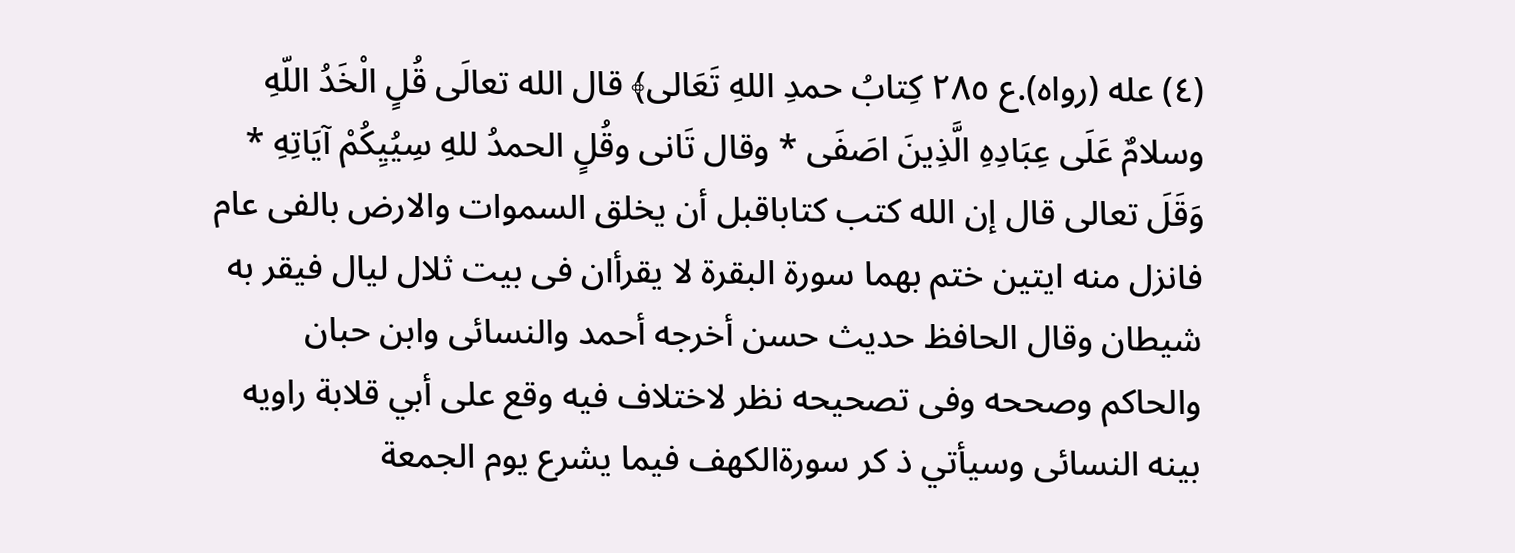(٤) عله (رواه).ع ٢٨٥ كِتابُ حمدِ اللهِ تَعَالى﴾ قال الله تعالَى قُلٍ الْخَدُ اللّهِ وسلامٌ عَلَى عِبَادِهِ الَّذِينَ اصَفَى * وقال تَانى وقُلٍ الحمدُ للهِ سِيُيِكُمْ آيَاتِهِ * وَقَلَ تعالى قال إن الله كتب كتاباقبل أن يخلق السموات والارض بالفى عام فانزل منه ايتين ختم بهما سورة البقرة لا يقرأان فى بيت ثلال ليال فيقر به شيطان وقال الحافظ حديث حسن أخرجه أحمد والنسائى وابن حبان والحاكم وصححه وفى تصحيحه نظر لاختلاف فيه وقع على أبي قلابة راويه بينه النسائى وسيأتي ذ کر سورةالكهف فيما يشرع يوم الجمعة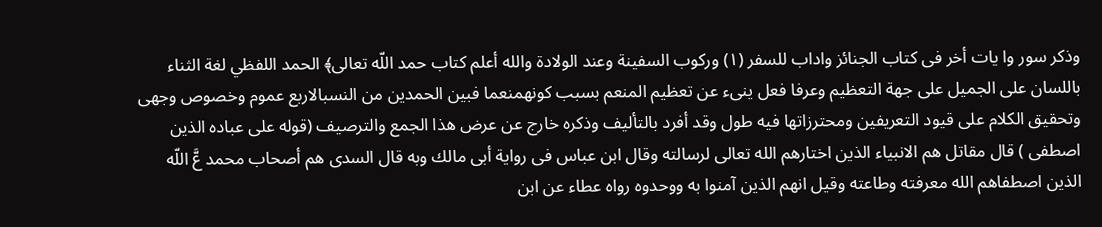وذكر سور وا يات أخر فى كتاب الجنائز واداب للسفر (١) وركوب السفينة وعند الولادة والله أعلم كتاب حمد اللّه تعالى﴾ الحمد اللفظي لغة الثناء باللسان على الجميل على جهة التعظيم وعرفا فعل ينىء عن تعظيم المنعم بسبب کونهمنعما فبین الحمدین من النسبالاربع عموم وخصوص وجهى وتحقيق الكلام على قيود التعريفين ومحترزاتها فيه طول وقد أفرد بالتأليف وذكره خارج عن عرض هذا الجمع والترصيف (قوله على عباده الذين اصطفى ) قال مقاتل هم الانبياء الذين اختارهم الله تعالى لرسالته وقال ابن عباس فى رواية أبى مالك وبه قال السدى هم أصحاب محمد عَّ اللّه الذين اصطفاهم الله معرفته وطاعته وقيل انهم الذين آمنوا به ووحدوه رواه عطاء عن ابن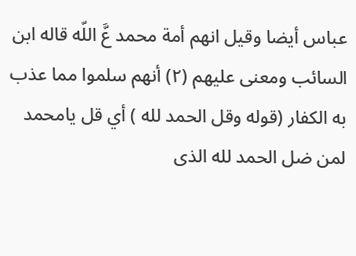عباس أيضا وقيل انهم أمة محمد عَّ اللّه قاله ابن السائب ومعنى عليهم (٢) أنهم سلموا مما عذب به الكفار (قوله وقل الحمد لله ) أي قل يامحمد لمن ضل الحمد لله الذى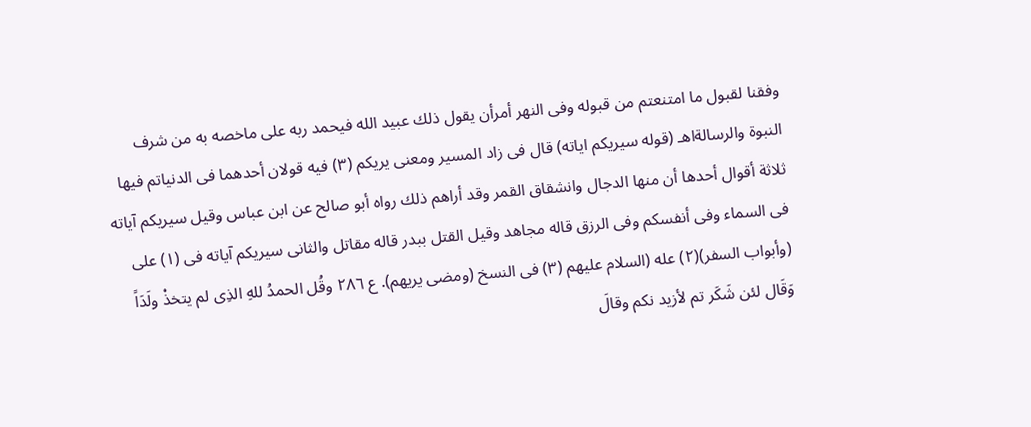وفقنا لقبول ما امتنعتم من قبوله وفى النهر أمرأن يقول ذلك عبيد الله فيحمد ربه على ماخصه به من شرف النبوة والرسالةاهـ (قوله سيريكم اياته) قال فى زاد المسير ومعنى يريكم (٣) فيه قولان أحدهما فى الدنياتم فيها ثلاثة أقوال أحدها أن منها الدجال وانشقاق القمر وقد أراهم ذلك رواه أبو صالح عن ابن عباس وقيل سيريكم آياته فى السماء وفى أنفسكم وفى الرزق قاله مجاهد وقيل القتل ببدر قاله مقاتل والثانى سيريكم آياته فى (١) على (وأبواب السفر)(٢) عله (السلام عليهم (٣) فى النسخ (ومضى يريهم). ع ٢٨٦ وقُل الحمدُ للهِ الذِى لم يتخذْ ولَدَاً وَقَال لئن شَكَر تم لأزيد نكم وقالَ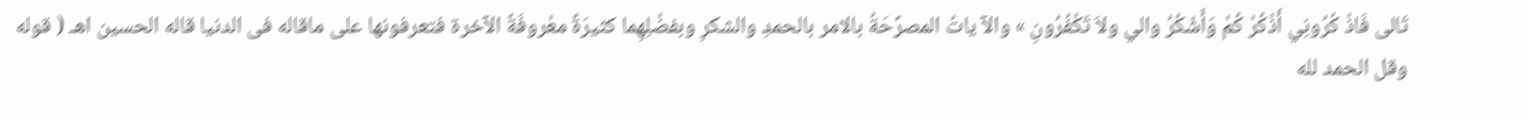تَالى فَاذْ كُرُونِي أَذْكُرْ كُمْ وَأَشْكُرُ والي ولاَ تَكْفُرُونِ » والآ ياتُ المصرِّحَةُ بالامر بالحمدِ والشكرِ وبفضْلِهِما كثيرَةٌ معْروفَةٌ الآخرة فتعرفونها على ماقاله فى الدنيا قاله الحسين اهـ ( قوله وقل الحمد لله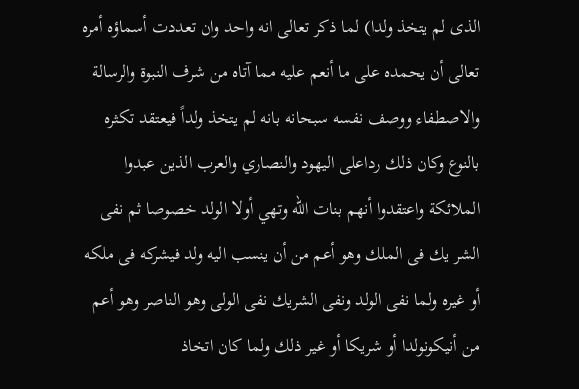الذى لم يتخذ ولدا) لما ذكر تعالى انه واحد وان تعددت أسماؤه أمره تعالى أن يحمده على ما أنعم عليه مما آتاه من شرف النبوة والرسالة والاصطفاء ووصف نفسه سبحانه بانه لم يتخذ ولداً فيعتقد تكثره بالنوع وكان ذلك رداعلى اليهود والنصاري والعرب الذين عبدوا الملائكة واعتقدوا أنهم بنات اللّه وتهي أولا الولد خصوصا ثم نفى الشر یك فى الملك وهو أعم من أن ينسب اليه ولد فيشرکه فى ملكه أو غيره ولما نفى الولد ونفى الشريك نفى الولى وهو الناصر وهو أعم من أنیکونولدا أو شريكا أو غير ذلك ولما كان اتخاذ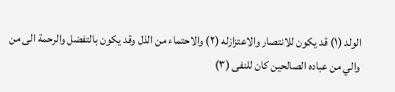الولد (١) قد يكون للانتصار والاعتزازله (٢) والاحتماء من الذل وقد يكون بالتفضل والرحمة الى من والي من عباده الصالحين كان للنفى (٣)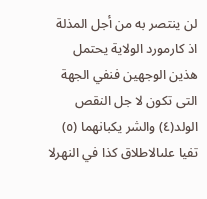لن ينتصر به من أجل المذلة اذ كارمورد الولاية يحتمل هذين الوجهين فنفي الجهة التى تكون لا جل النقص الولد(٤) والشر یكبانهما (٥) تفیا علىالاطلاق کذا في النهرلا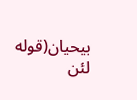بیحیان(قوله لئن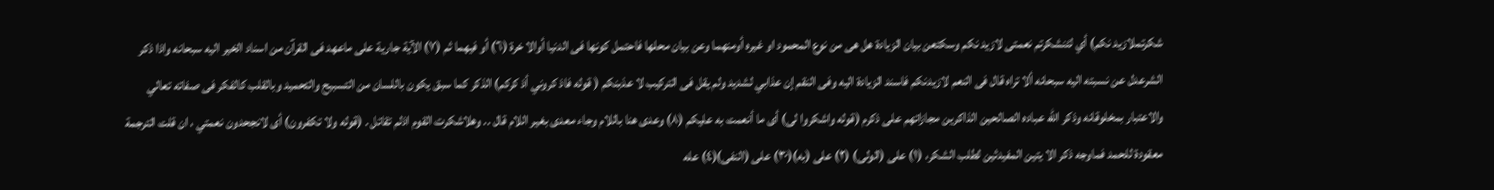شكرتملازيد نكم) أي لئنشكرتم نعمتی لازيد نكم وسكتعن بيان الزيادة هل هى من نوع المحمود او غيره أومنهما وعن بيان محلها فاحتمل كونها فى الدنيا أوالا خرة (٦) أو فيهما ثم (٧) الآية جارية على ماعهد فى القرآن من اسناد الخير اليه سبحانه واذا ذكر الشرعدل عن نسبته اليه سبحانه ألا تراه قال فى النعم لازيدنكم فاسند الزيادة اليه وفى النقم إن عذابي لشديد ولم يقل فى التركيب لا عذبنكم ( قوله فاذ كروني أذ كركم) الذكر كما سبق يكون باللسان من التسبيح والتحميد وبالقلب كالفكر فى صفاته تعالي والاعتبار بمخلوقانه وذكر الله عباده الصالحين الذاكرين مجازاتهم على ذكرم (قوله واشكروا لى) أى ما أنعمت به عليكم (٨) وعدى هنا باللام وجاء معدى بغير اللام قال .. وهلاشكرت القوم اذلم تقاتل . (قوله ولا تكفرون) أى لانجحدون نعمتي ، ان قلت الترجمة معقودة للحمد فماوجه ذكر الا يتين المفيدثين لطلب الشكر، (١) على (الولى) (٢) على (به)(٣٠) على (النفى)(٤) عله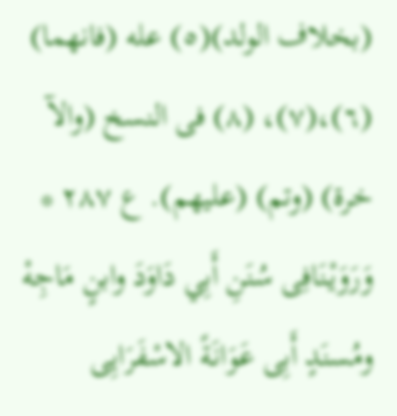(بخلاف الولد)(٥) عله (فانهما) (٦)،(٧)، (٨) فى النسخ (والآ خرة) (وتم) (عليهم). ع ٢٨٧ * وَرَوَيْنَافِى سُنَنِ أَبِي دَاوَدَ وابنٍ مَاجِهْ ومُسنَدٍ أَبِى عَوَانَةً الاسْفَرَايِى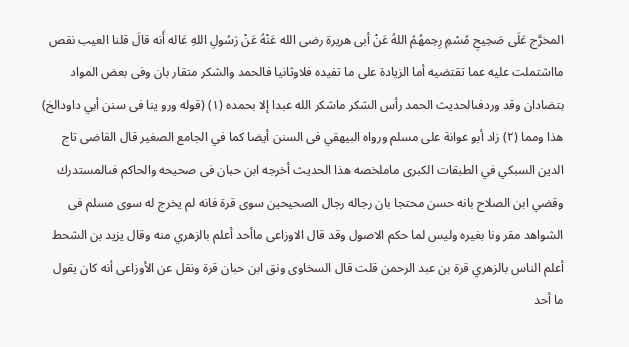المخرَّج عَلَى صَحِيحِ مُسْمِ رِحِمهُمُ اللهُ عَنْ أبى هريرة رضى الله عَنْهُ عَنْ رَسُولِ اللهِ عَاله أَنه قالَ قلنا العيب نقص مااشتملت عليه عما تقتضيه أما الزيادة على ما تفيده فلاوثانيا فالحمد والشكر متقار بان وفى بعض المواد بتضادان وقد وردفىالحديث الحمد رأس الشكر ماشكر الله عبدا إلا بحمده (١) (قوله ورو ينا فى سنن أبي داودالخ) هذا ومما (٢) زاد أبو عوانة على مسلم ورواه البيهقي فى السنن أيضا كما في الجامع الصغير قال القاضى تاج الدين السبكي في الطبقات الكبرى ماملخصه هذا الحديث أخرجه ابن حبان فى صحيحه والحاكم فىالمستدرك وقضي ابن الصلاح بانه حسن محتجا بان رجاله رجال الصحيحين سوى قرة فانه لم يخرج له سوى مسلم فى الشواهد مقر ونا بغيره وليس لما حكم الاصول وقد قال الاوزاعى ماأحد أعلم بالزهري منه وقال يزيد بن الشحط أعلم الناس بالزهري قرة بن عبد الرحمن قلت قال السخاوى ونق ابن حبان قرة ونقل عن الأوزاعى أنه كان يقول ما أحد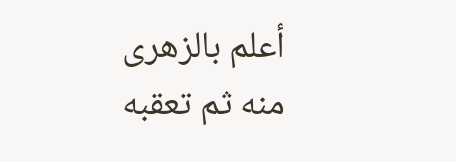أعلم بالزهرى منه ثم تعقبه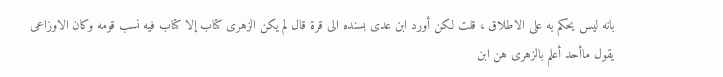بانه ليس يحكم به على الاطلاق ، قلت لكن أورد ابن عدى بسنده الى قرة قال لم يكن الزهرى کتاب إلا کتاب فيه نسب قومه وکان الاوزاعى يقول ماأحد أعلم بالزهرى هن ابن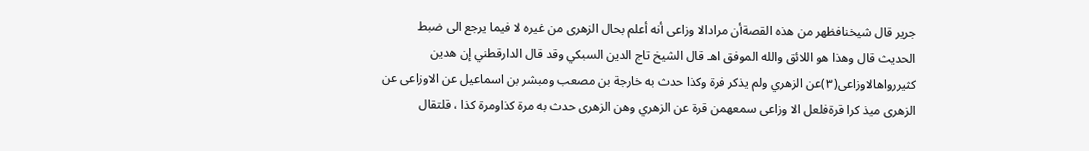جرير قال شيخنافظهر من هذه القصةأن مرادالا وزاعی أنه أعلم بحال الزهرى من غيره لا فيما يرجع الى ضبط الحديث قال وهذا هو اللائق والله الموفق اهـ قال الشيخ تاج الدين السبكي وقد قال الدارقطني إن هدین کثیررواهالاوزاعى(٣)عن الزهري ولم يذكر فرة وكذا حدث به خارجة بن مصعب ومبشر بن اسماعيل عن الاوزاعى عن الزهری میذ کرا قرةفلعل الا وزاعى سمعهمن قرة عن الزهري وهن الزهری حدث به مرة کذاومرة کذا ، قلتقال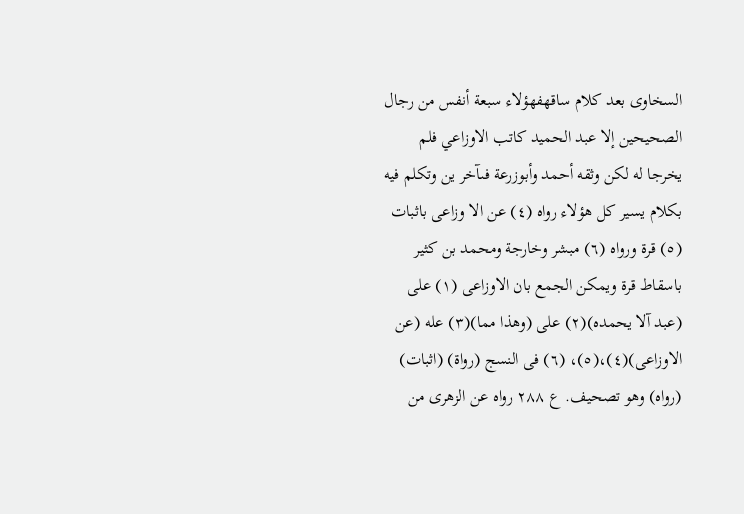السخاوى بعد کلام ساقهفهؤلاء سبعة أنفس من رجال الصحيحين إلا عبد الحميد كاتب الاوزاعي فلم يخرجا له لكن وثقه أحمد وأبوزرعة فىآخر ین وتكلم فيه بكلام يسير كل هؤلاء رواه (٤) عن الا وزاعى باثبات (٥) قرة ورواه (٦) مبشر وخارجة ومحمد بن كثير باسقاط قرة ويمكن الجمع بان الاوزاعى (١) على (عبد آلا يحمده)(٢) على (وهذا مما)(٣) عله (عن الاوزاعى)(٤)،(٥)، (٦) فى النسج (رواة) (اثبات) (رواه) وهو تصحيف. ع ٢٨٨ رواه عن الزهرى من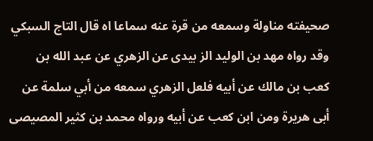صحيفته مناولة وسمعه من قرة عنه سماعا اه قال التاج السبكي وقد رواه مهد بن الوليد الز بيدى عن الزهري عن عبد الله بن كعب بن مالك عن أبيه فلعل الزهري سمعه من أبي سلمة عن أبى هريرة ومن ابن كعب عن أبيه ورواه محمد بن كثير المصيصى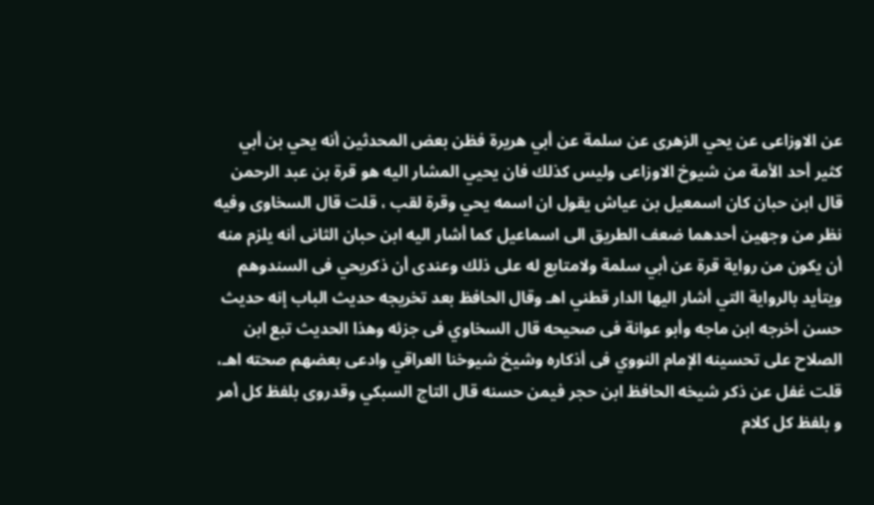عن الاوزاعى عن يحي الزهرى عن سلمة عن أبي هريرة فظن بعض المحدثين أنه يحي بن أبي كثير أحد الأمة من شيوخ الاوزاعى وليس كذلك فان يحيي المشار اليه هو قرة بن عبد الرحمن قال ابن حبان كان اسمعيل بن عياش يقول ان اسمه يحي وقرة لقب ، قلت قال السخاوى وفيه نظر من وجهين أحدهما ضعف الطريق الى اسماعيل كما أشار اليه ابن حبان الثانى أنه يلزم منه أن يكون من رواية قرة عن أبي سلمة ولامتابع له على ذلك وعندى أن ذكريحي فى السندوهم ويتأيد بالرواية التي أشار اليها الدار قطني اهـ وقال الحافظ بعد تخريجه حديث الباب إنه حديث حسن أخرجه ابن ماجه وأبو عوانة فى صحيحه قال السخاوي فى جزئه وهذا الحديث تبع ابن الصلاح على تحسينه الإمام النووي فى أذكاره وشيخ شيوخنا العراقي وادعى بعضهم صحته اهـ، قلت غفل عن ذكر شيخه الحافظ ابن حجر فيمن حسنه قال التاج السبكي وقدروى بلفظ كل أمر و بلفظ كل كلام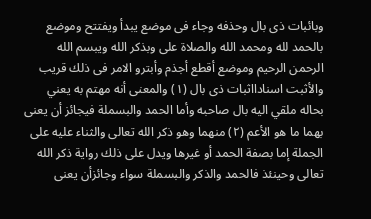وبائبات ذی بال وحذفه وجاء فى موضع يبدأ ويفتتح وموضع بالحمد لله ومحمد الله والصلاة على وبذكر الله ويبسم الله الرحمن الرحيم وموضع أقطع أجذم وأبترو الامر فى ذلك قريب والأثبت اسنادااثبات ذى بال (١) والمعنى أنه مهتم به يعني بحاله ملقي اليه بال صاحبه وأما الحمد والبسملة فيجائز أن يعنى بهما ما هو الأعم (٢) منهما وهو ذكر الله تعالى والثناء عليه على الجملة إما بصفة الحمد أو غيرها ويدل على ذلك رواية ذكر الله تعالى وحينئذ فالحمد والذكر والبسملة سواء وجائزأن يعنى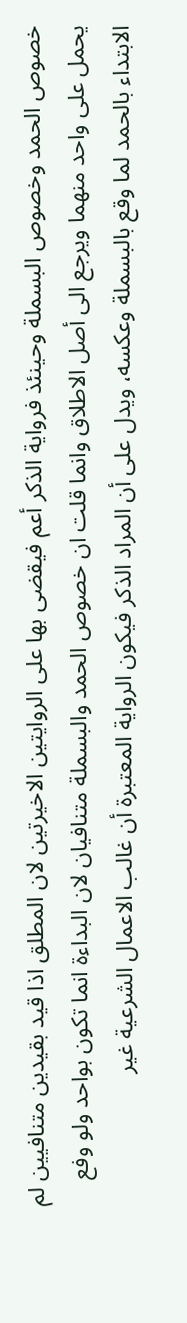خصوص الحمد وخصوص البسملة وحينئذ فرواية الذكر أعم فيقضى بها على الروايتين الاخيرتين لان المطلق اذا قيد بقيدين متنافيين لم يحمل على واحد منهما ويرجع الى أصل الاطلاق وانما قلت ان خصوص الحمد والبسملة متنافيان لان البداءة انما تكون بواحد ولو وفع الابتداء بالحمد لما وقع بالبسملة وعكسه، ويدل على أن المراد الذكر فيكون الرواية المعتبرة أن غالب الاعمال الشرعية غير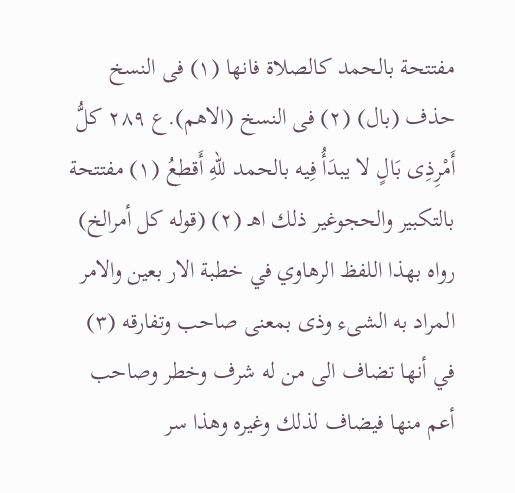مفتتحة بالحمد كالصلاة فانها (١) فى النسخ حذف (بال) (٢) فى النسخ (الاهم).ع ٢٨٩ كلُّ أَمْرِذِى بَالٍ لا يبدَأُ فِيه بالحمد للّهِ أَقطعُ (١) مفتتحة بالتكبير والحجوغير ذلك اهـ (٢) (قوله كل أمرالخ) رواه بهذا اللفظ الرهاوي في خطبة الار بعين والامر المراد به الشىء وذى بمعنى صاحب وتفارقه (٣) في أنها تضاف الى من له شرف وخطر وصاحب أعم منها فيضاف لذلك وغيره وهذا سر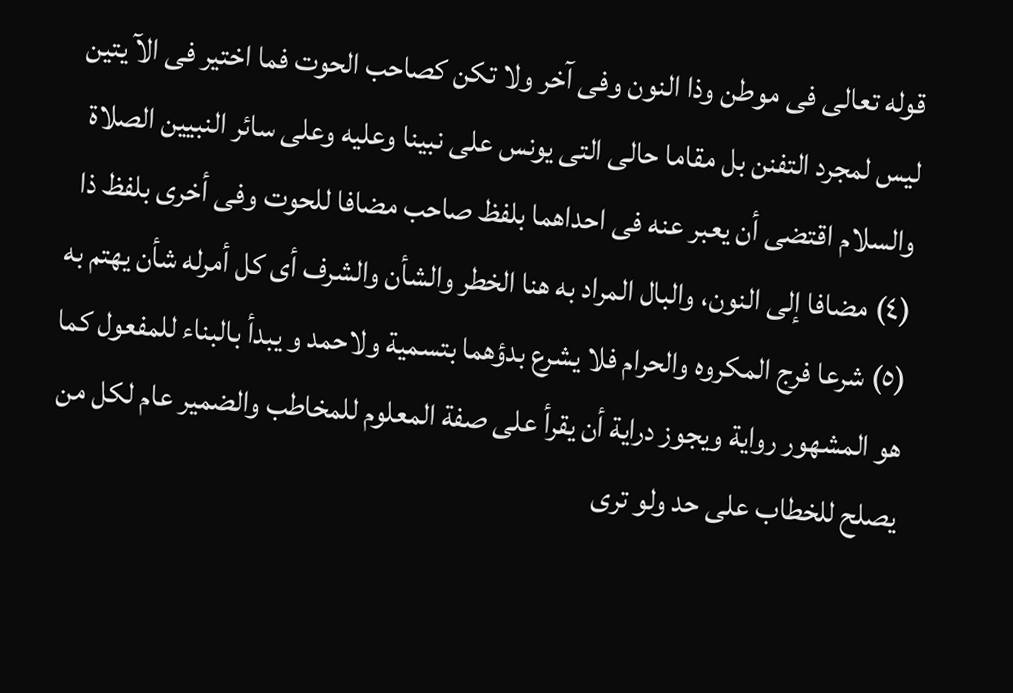قوله تعالى فى موطن وذا النون وفى آخر ولا تكن كصاحب الحوت فما اختير فى الآ يتين ليس لمجرد التفنن بل مقاما حالى التى يونس على نبينا وعليه وعلى سائر النبيين الصلاة والسلام اقتضى أن يعبر عنه فى احداهما بلفظ صاحب مضافا للحوت وفى أخرى بلفظ ذا (٤) مضافا إلى النون، والبال المراد به هنا الخطر والشأن والشرف أى كل أمرله شأن يهتم به (٥) شرعا فرج المكروه والحرام فلا يشرع بدؤهما بتسمية ولاحمد و يبدأ بالبناء للمفعول كما هو المشهور رواية ويجوز دراية أن يقرأ على صفة المعلوم للمخاطب والضمير عام لكل من يصلح للخطاب على حد ولو ترى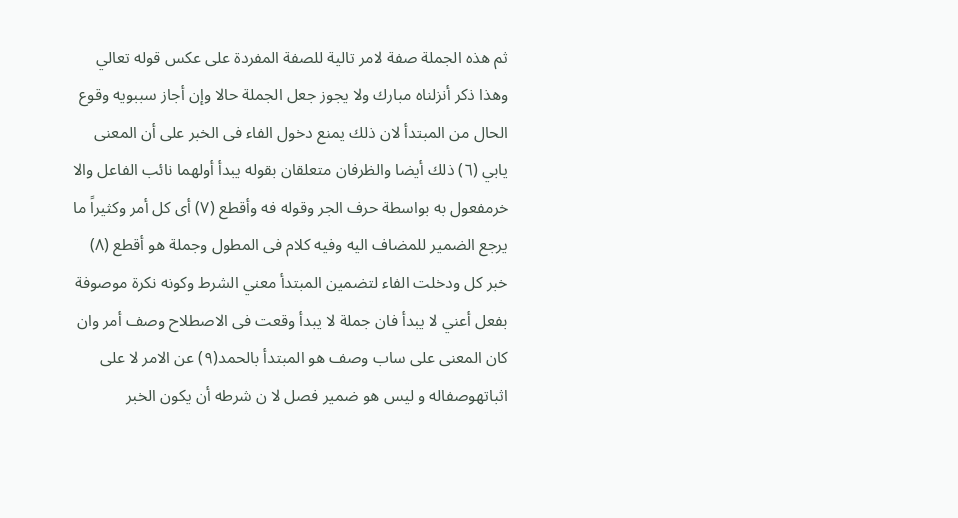ثم هذه الجملة صفة لامر تالية للصفة المفردة على عكس قوله تعالي وهذا ذكر أنزلناه مبارك ولا يجوز جعل الجملة حالا وإن أجاز سببويه وقوع الحال من المبتدأ لان ذلك يمنع دخول الفاء فى الخبر على أن المعنى يابي (٦) ذلك أيضا والظرفان متعلقان بقوله يبدأ أولهما نائب الفاعل والا خرمفعول به بواسطة حرف الجر وقوله فه وأقطع (٧) أى كل أمر وكثيراً ما يرجع الضمير للمضاف اليه وفيه كلام فى المطول وجملة هو أقطع (٨) خبر كل ودخلت الفاء لتضمين المبتدأ معني الشرط وكونه نكرة موصوفة بفعل أعني لا يبدأ فان جملة لا يبدأ وقعت فى الاصطلاح وصف أمر وان كان المعنى على ساب وصف هو المبتدأ بالحمد(٩) عن الامر لا على اثباتهوصفاله و ليس هو ضمير فصل لا ن شرطه أن يكون الخبر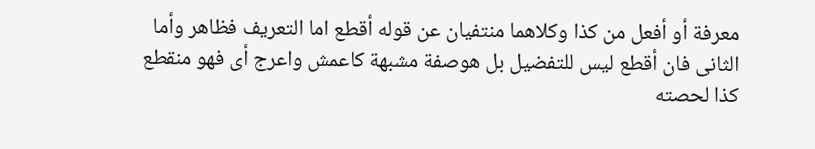معرفة أو أفعل من كذا وكلاهما منتفيان عن قوله أقطع اما التعريف فظاهر وأما الثانى فان أقطع ليس للتفضيل بل هوصفة مشبهة كاعمش واعرج أى فهو منقطع كذا لحصته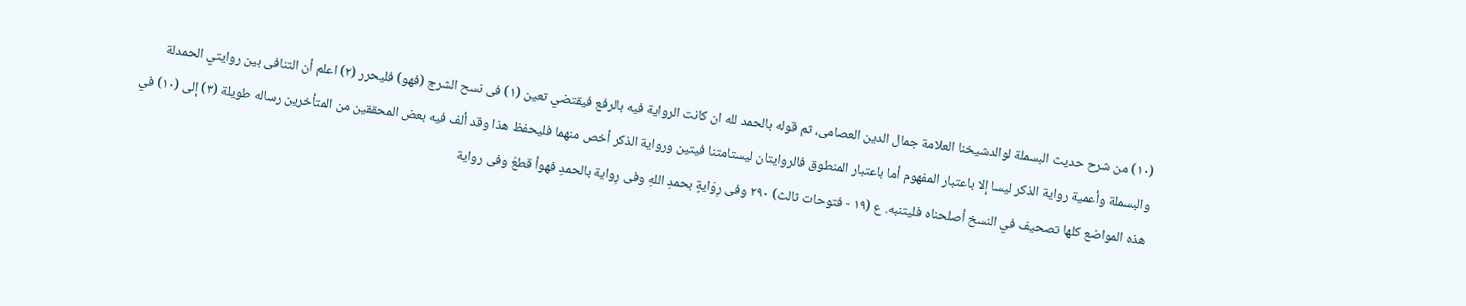(١٠) من شرح حديث البسملة لوالدشيخنا العلامة جمال الدين العصامى، ثم قوله بالحمد لله ان كانت الرواية فيه بالرفع فيقتضي تعين (١) فى نسح الشرج (فهو) فليحرر (٢) اعلم أن التنافى بين روايتي الحمدلة والبسملة وأعمية رواية الذكر ليسا إلا باعتبار المفهوم أما باعتبار المنطوق فالروايتان ليستامتنا فيتين ورواية الذكر أخص منهما فليحفظ هذا وقد ألف فيه بعض المحققين من المتأخرين رساله طويلة (٣) إلى (١٠) في هذه المواضع كلها تصحيف في النسخ أصلحناه فليتنبه. ع (١٩ - فتوحات ثالث) ٢٩٠ وفى رِوَايةٍ بحمدِ اللهِ وفى رِواية بالحمدِ فهوأ قطعُ وفى رواية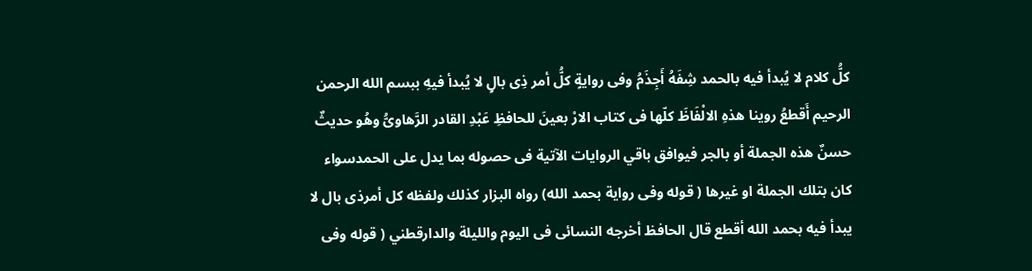كلُّ كلام لا يُبدأ فيه بالحمد شِفَهُ أَجِذَمُ وفى روايةٍ كلُّ أمر ذِى بالٍ لا يُبدأ فيهِ ببسم الله الرحمن الرحيم أَقطعُ روينا هذهِ الالْفَاظَ كلّها فى كتاب الارْ بعينَ للحافظِ عَبْدِ القادر الرَّهاوىُّ وهُو حديثٌ حسنٌ هذه الجملة أو بالجر فيوافق باقي الروايات الآتية فى حصوله بما يدل على الحمدسواء كان بتلك الجملة او غيرها ( قوله وفى رواية بحمد الله) رواه البزار كذلك ولفظه كل أمرذى بال لا يبدأ فيه بحمد الله أقطع قال الحافظ أخرجه النسائى فى اليوم والليلة والدارقطني ( قوله وفى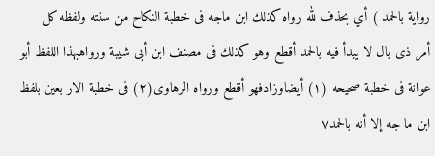رواية بالحمد ) أي بحذف لله رواه كذلك ابن ماجه فى خطبة النكاح من سنته ولفظه كل أمر ذى بال لا يبدأ فيه بالحمد أقطع وهو كذلك فى مصنف ابن أبى شيبة ورواهبهذا اللفظ أبو عوانة فى خطبة صحيحه (١) أيضاوزادفهو أقطع ورواه الرهاوى(٢) فى خطبة الار بعين بلفظ ابن ما جه إلا أنه بالحمد٧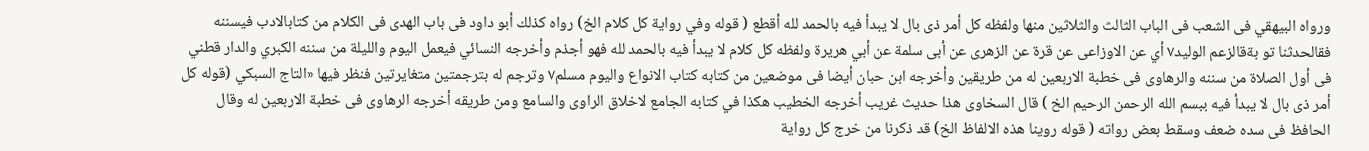ورواه البيهقي فى الشعب فى الباب الثالث والثلاثين منها ولفظه كل أمر ذى بال لا يبدأ فيه بالحمد لله أقطع ( قوله وفي رواية كل كلام الخ) رواه كذلك أبو داود فى باب الهدى فى الكلام من کتابالادب فيسننه فقالحدثنا تو بةقالزعم الوليد٧ أي عن الاوزاعى عن قرة عن الزهرى عن أبى سلمة عن أبي هريرة ولفظه كل كلام لا يبدأ فيه بالحمد لله فهو أجذم وأخرجه النسائي فيعمل اليوم والليلة من سننه الكبري والدار قطني فى أول الصلاة من سننه والرهاوى فى خطبة الاربعين له من طريقين وأخرجه ابن حبان أيضا فى موضعين من كتابه كتاب الانواع واليوم مسلم٧ وترجم له بترجمتين متغايرتين فنظر فيها «التاج السبكي (قوله كل أمر ذى بال لا يبدأ فيه ببسم الله الرحمن الرحيم الخ ) قال السخاوى هذا حديث غريب أخرجه الخطيب هكذا في كتابه الجامع لاخلاق الراوى والسامع ومن طريقه أخرجه الرهاوى فى خطبة الاربعين له وقال الحافظ فى سده ضعف وسقط بعض رواته ( قوله روينا هذه الالفاظ الخ) قد ذكرنا من خرج كل رواية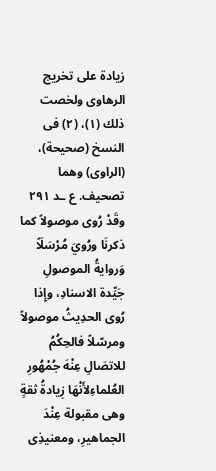زيادة على تخريج الرهاوى ولخصت ذلك (١)، (٢) فى النسخ (صحيحة)، (الراوى) وهما تصحيف. ع ـد ٢٩١ وقَدْ رُوى موصولاً كما ذكرنَا ورُويَ مُرْسَلَاً وَروايةُ الموصولِ جَيِّدة الاسنادِ، وإِذا رُوى الحدِيثُ موصولاً ومرسّلاً فالحِكُمُ للاتصَالِ عِنْهَ جُمْهُورِ العُلماءِلأَنْهَا زِيادةُ ثقةٍ وهی مقبولة عِنْدَ الجماهیرِ، ومعنیذِی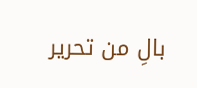بالِ من تحرير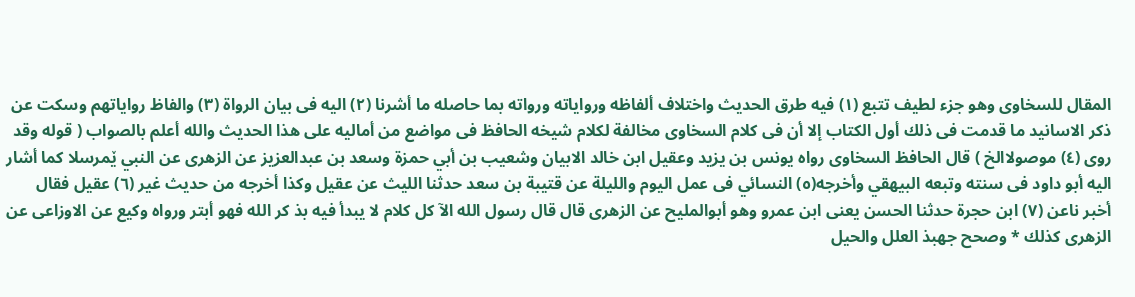المقال للسخاوى وهو جزء لطيف تتبع (١) فيه طرق الحديث واختلاف ألفاظه ورواياته ورواته بما حاصله ما أشرنا (٢) اليه فى بيان الرواة (٣) والفاظ رواياتهم وسكت عن ذكر الاسانيد ما قدمت فى ذلك أول الكتاب إلا أن فى كلام السخاوى مخالفة لكلام شيخه الحافظ فى مواضع من أماليه على هذا الحديث والله أعلم بالصواب ( قوله وقد روى (٤) موصولاالخ ) قال الحافظ السخاوى رواه يونس بن يزيد وعقيل ابن خالد الابيان وشعيب بن أبي حمزة وسعد بن عبدالعزيز عن الزهرى عن النبي ێمرسلا كما أشار اليه أبو داود فى سنته وتبعه البيهقي وأخرجه(٥) النسائي فى عمل اليوم والليلة عن قتيبة بن سعد حدثنا الليث عن عقيل وكذا أخرجه من حديث غير (٦) عقيل فقال أخبر ناعن (٧) ابن حجرة حدثنا الحسن يعنى ابن عمرو وهو أبوالمليح عن الزهری قال قال رسول الله الآ کل کلام لا يبدأ فيه بذ کر الله فهو أبتر ورواه وكيع عن الاوزاعى عن الزهرى كذلك * وصحح جهبذ العلل والحيل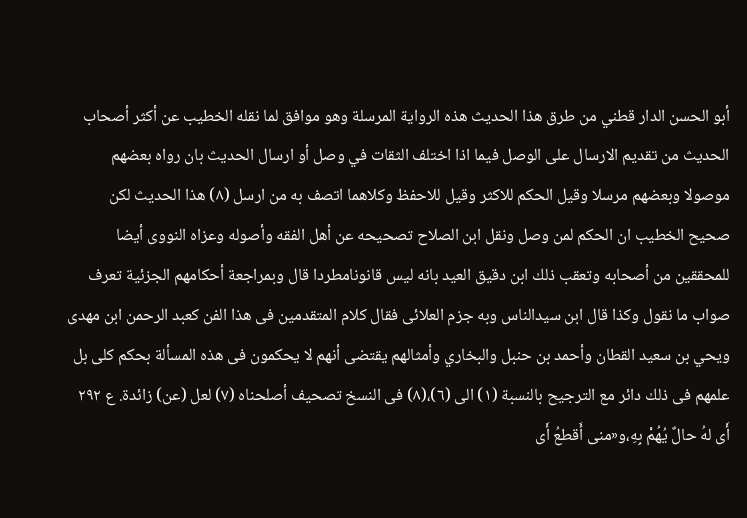أبو الحسن الدار قطني من طرق هذا الحديث هذه الرواية المرسلة وهو موافق لما نقله الخطيب عن أكثر أصحاب الحديث من تقديم الارسال على الوصل فيما اذا اختلف الثقات في وصل أو ارسال الحدیث بان رواه بعضهم موصولا وبعضهم مرسلا وقيل الحكم للاكثر وقيل للاحفظ وكلاهما اتصف به من ارسل (٨) هذا الحديث لكن صحيح الخطيب ان الحكم لمن وصل ونقل ابن الصلاح تصحيحه عن أهل الفقه وأصوله وعزاه النووى أيضا للمحققين من أصحابه وتعقب ذلك ابن دقيق العيد بانه ليس قانونامطردا قال وبمراجعة أحكامهم الجزئية تعرف صواب ما نقول وكذا قال ابن سيدالناس وبه جزم العلائى فقال كلام المتقدمين فى هذا الفن كعبد الرحمن ابن مهدى ويحي بن سعيد القطان وأحمد بن حنبل والبخاري وأمثالهم يقتضى أنهم لا يحكمون فى هذه المسألة بحكم كلى بل علمهم فى ذلك دائر مع الترجيح بالنسبة (١) الى (٦)،(٨) فى النسخ تصحيف أصلحناه (٧) لعل (عن) زائدة. ع ٢٩٢ أَى لهُ حالٌ يُهُمْ بِهِ،و«منى أَقطعُ أَى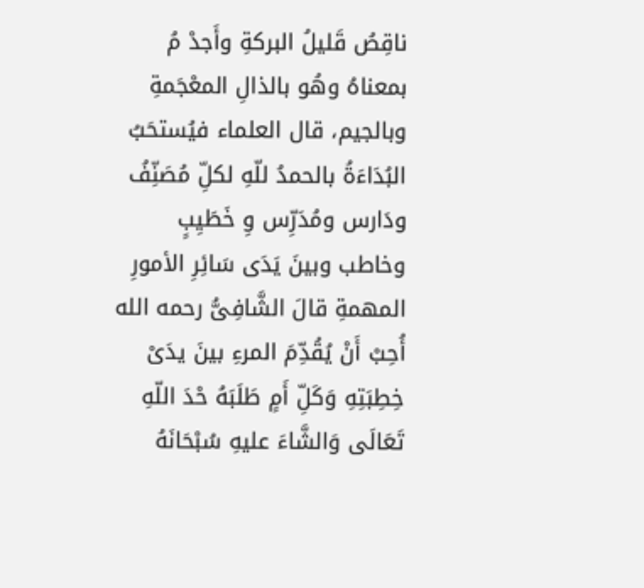ناقِصُ قَليلُ البركةِ وأَجدْ مُ بمعناهُ وهُو بالذالِ المعْجَمةِ وبالجيم، قال العلماء فيُستحَبُ البُدَاءَةُ بالحمدُ للّهِ لكلِّ مُصَنِّفُ ودَارس ومُدَرِّس وِ خَطَيِبٍ وخاطب وبينَ يَدَى سَائِرِ الأمورِ المهمةِ قالَ الشَّافِىُّ رحمه الله أُحِبْ أَنْ يُقُدِّمَ المرءِ بينَ يدَىْ خِطِبَتِهِ وَكَلِّ أَمٍ طَلَبَهُ حْدَ اللّهِ تَعَالَى وَالشَّاءَ عليهِ سُبْحَانَهُ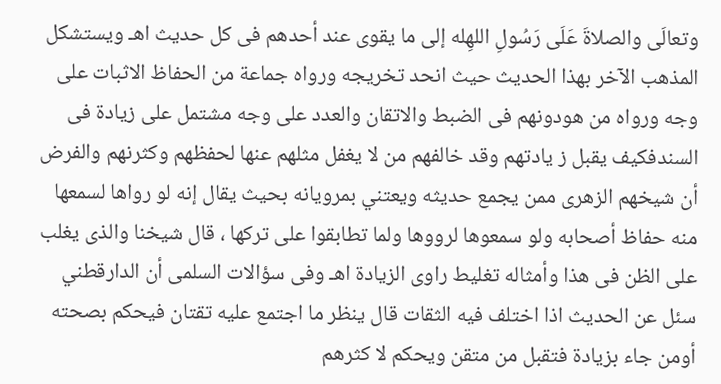وتعالَى والصلاةَ عَلَى رَسُولِ اللهِله إلى ما يقوى عند أحدهم فى كل حديث اهـ ويستشكل المذهب الآخر بهذا الحديث حيث انحد تخريجه ورواه جماعة من الحفاظ الاثبات على وجه ورواه من هودونهم فى الضبط والاتقان والعدد على وجه مشتمل على زيادة فى السندفكيف يقبل ز يادتهم وقد خالفهم من لا يغفل مثلهم عنها لحفظهم وكثرنهم والفرض أن شيخهم الزهرى ممن يجمع حديثه ويعتني بمرويانه بحيث يقال إنه لو رواها لسمعها منه حفاظ أصحابه ولو سمعوها لرووها ولما تطابقوا على تركها ، قال شيخنا والذى يغلب على الظن فى هذا وأمثاله تغليط راوى الزيادة اهـ وفى سؤالات السلمى أن الدارقطني سئل عن الحديث اذا اختلف فيه الثقات قال ينظر ما اجتمع عليه تقتان فيحكم بصحته أومن جاء بزيادة فتقبل من متقن ويحكم لا كثرهم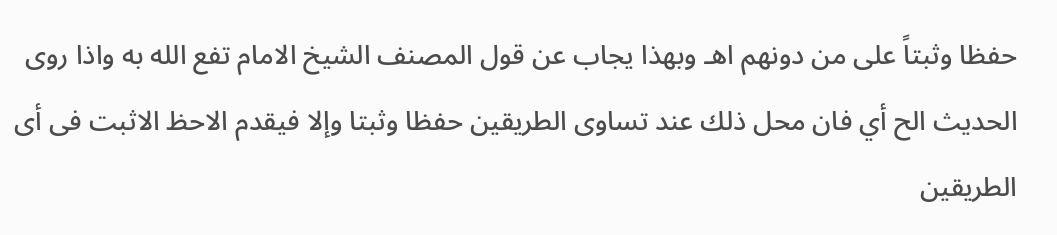حفظا وثبتاً على من دونهم اهـ وبهذا يجاب عن قول المصنف الشيخ الامام تفع الله به واذا روى الحديث الح أي فان محل ذلك عند تساوى الطريقين حفظا وثبتا وإلا فيقدم الاحظ الاثبت فى أى الطريقين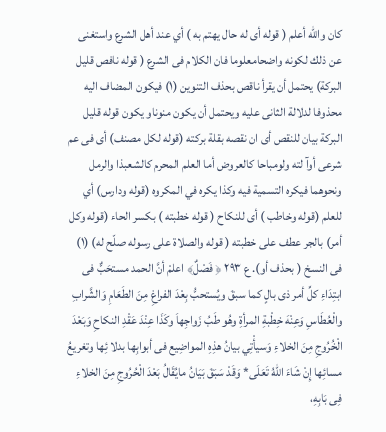كان والله أعلم ( قوله أى له حال يهتم به ) أي عند أهل الشرع واستغنى عن ذلك لكونه واضحامعلوما فان الكلام فى الشرع ( قوله نافص قليل البركة) يحتمل أن يقرأ ناقص بحذف التنوين (١) فيكون المضاف اليه محذوفا لدلالة الثانى عليه ويحتمل أن يكون منوناو يكون قوله قليل البركة بيان للنقص أى ان نقصه بقلة بركته (قوله لكل مصنف) أى فى عم شرعى أوآ لته ولومباحا كالعروض أما العلم المحرم كالشعبذا والرمل ونحوهما فيكره التسمية فيه وكذا يكره في المكروه (قوله ودارس) أي للعلم (قوله وخاطب ) أى للنكاح ( قوله خطبته ) بكسر الحاء (قوله وكل أمر) بالجر عطف على خطبته ( قوله والصلاة على رسوله صلّح له) (١) فى النسخ ( بحذف أو). ع ٢٩٣ ﴿ فَصْلٌ﴾ اعلمْ أنَّ الحمد مستحَبٌّ فى ابتِدَاءِ كلِّ أمر ذى بالٍ كما سبقَ ويُستحبُّ بِعْدَ الفراغِ مِنَ الطَعَامِ وَالشَّرابِ والْعُطَاسِ وَعِنْهَ خِطْبةِ المرأةِ وهُو طَبُ زَواجِهاَ وكَذَا عِنْدَ عَقْدِ النكاحِ وَبَعْدَ الْخُرُوجِ مِنَ الخلاءِ وَسيأْتِي بيانُ هذِهِ المواضِيع فى أبوابِها بدلا ئِها وتغريعُ مسائِها إِنْ شَاءَ اللهُ تَعَلَى* وَقَدْ سَبَقَ بَيَانُ مايُقَالُ بَعْدَ الْحُرُوجِ مِنَ الخلاءِ فِى بَابِهِ،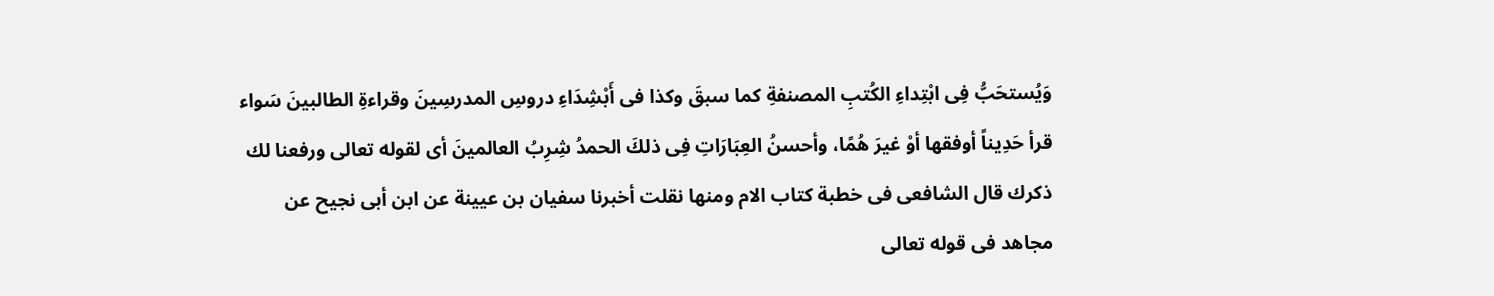وَيُستحَبُّ فِى ابْتِداءِ الكُتبِ المصنفةِ كما سبقَ وكذا فى أَبْشِدَاءِ دروسِ المدرسِينَ وقراءةِ الطالبينَ سَواء قرأ حَدِيناً أوفقها أوْ غيرَ هُمًا، وأحسنُ العِبَارَاتِ فِى ذلكَ الحمدُ شِرِبُ العالمينَ أى لقوله تعالى ورفعنا لك ذكرك قال الشافعى فى خطبة كتاب الام ومنها نقلت أخبرنا سفيان بن عيينة عن ابن أبى نجيح عن مجاهد فى قوله تعالى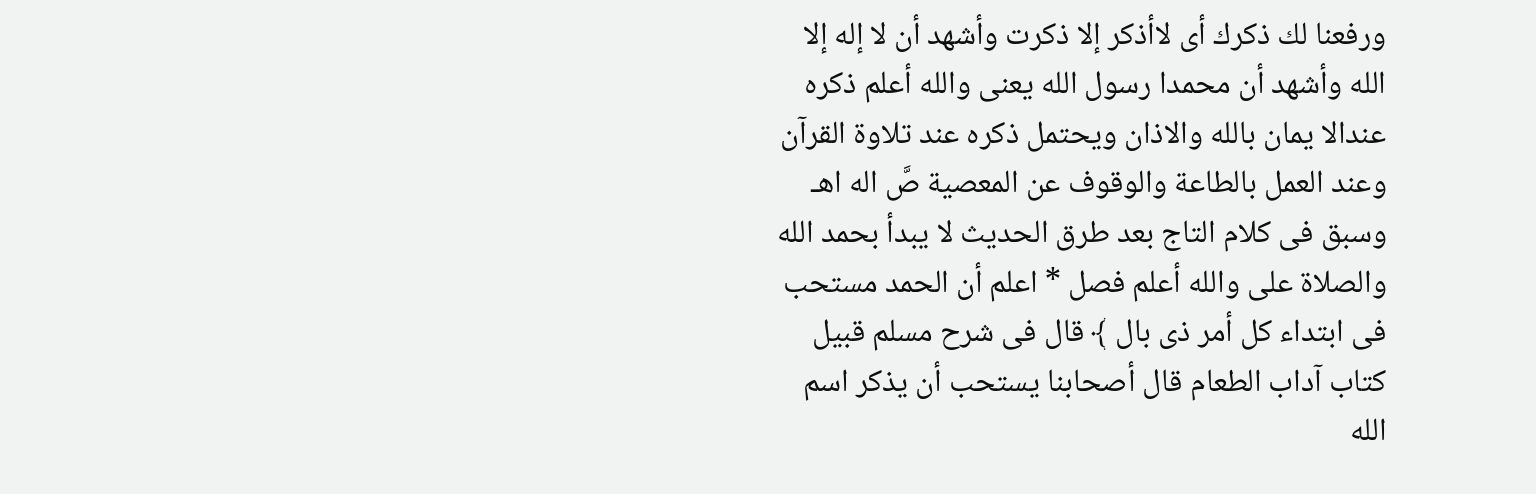ورفعنا لك ذكرك أى لاأذكر إلا ذكرت وأشهد أن لا إله إلا الله وأشهد أن محمدا رسول الله يعنى والله أعلم ذكره عندالا يمان بالله والاذان ويحتمل ذكره عند تلاوة القرآن وعند العمل بالطاعة والوقوف عن المعصية صَّ اله اهـ وسبق فى كلام التاج بعد طرق الحديث لا يبدأ بحمد الله والصلاة على والله أعلم فصل * اعلم أن الحمد مستحب فى ابتداء كل أمر ذى بال ﴾ قال فى شرح مسلم قبيل كتاب آداب الطعام قال أصحابنا يستحب أن يذكر اسم الله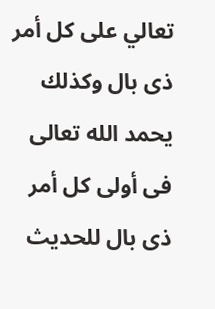تعالي على كل أمر ذى بال وكذلك يحمد الله تعالى فى أولى كل أمر ذى بال للحديث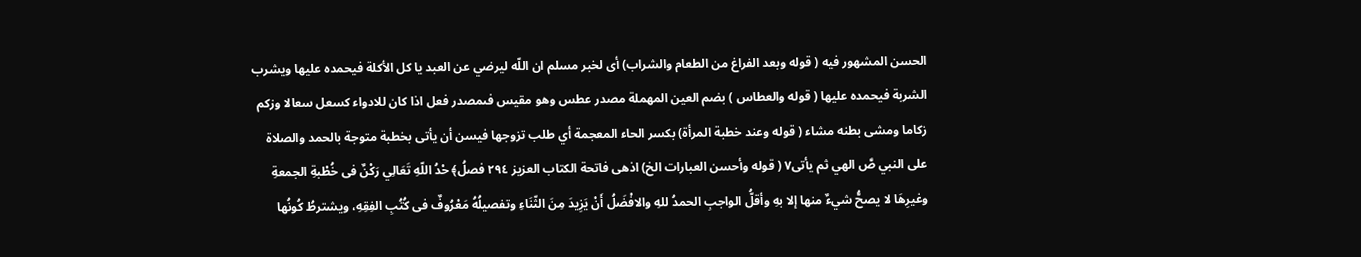الحسن المشهور فيه ( قوله وبعد الفراغ من الطعام والشراب) أى لخبر مسلم ان اللّه ليرضي عن العبد يا كل الأكلة فيحمده عليها ويشرب الشربة فيحمده عليها ( قوله والعطاس ) بضم العين المهملة مصدر عطس وهو مقیس فىمصدر فعل اذا كان للادواء كسعل سعالا وزكم زكاما ومشى بطنه مشاء ( قوله وعند خطبة المرأة) بكسر الحاء المعجمة أي طلب تزوجها فيسن أن يأتى بخطبة متوجة بالحمد والصلاة على النبي صَّ الهي ثم يأتى٧ ( قوله وأحسن العبارات الخ) اذهى فاتحة الكتاب العزيز ٢٩٤ فصلُ﴾ حْدُ اللّهِ تَعَالِي رَكْنٌ فى خُطْبةِ الجمعةِ وغيرِهَا لا يصحُّ شيءٌ منها إلا بهِ وأقلُّ الواجبِ الحمدُ للهِ والافْضَلُ أَنْ يَزِيدَ مِنَ الثّنَاءِ وتفصيلُهُ مَعْرُوفٌ فى كُتُبِ الفِقِهِ، ويشترطُ كُونُها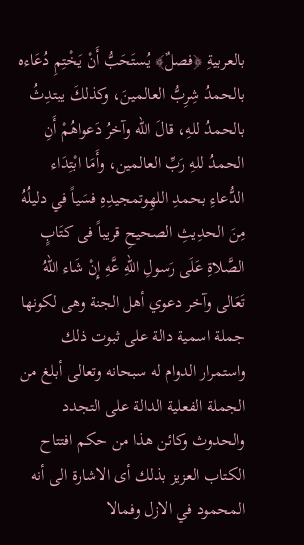بالعربيةِ ﴿فصلٌ﴾ يُستَحَبُّ أَنْ يَخْتِمِ دُعَاءه بالحمدُ شِرِبُّ العالمينَ، وكذلكَ يبتدِثُ بالحمدُ للهِ، قالَ الله وآخرُ دَعواهُمْ أَنِ الحمدُ للهِ رَبِّ العالمين، وأَمَا ابْتِدَاء الدُّعاءِ بحمدِ اللهِوتمجيدِهِ فسَياً في دليلُهُ مِنَ الحدِيثِ الصحيحِ قريباً فى كتَابٍ الصَّلاةِ عَلَى رَسولِ اللهِ عَّهِ إِنْ شَاء اللهُ تَعَالى وآخر دعوي أهل الجنة وهى لكونها جملة اسمية دالة على ثبوت ذلك واستمرار الدوام له سبحانه وتعالى أبلغ من الجملة الفعلية الدالة على التجدد والحدوث وكائن هذا من حكم افتتاح الكتاب العزيز بذلك أى الاشارة الى أنه المحمود في الازل وفمالا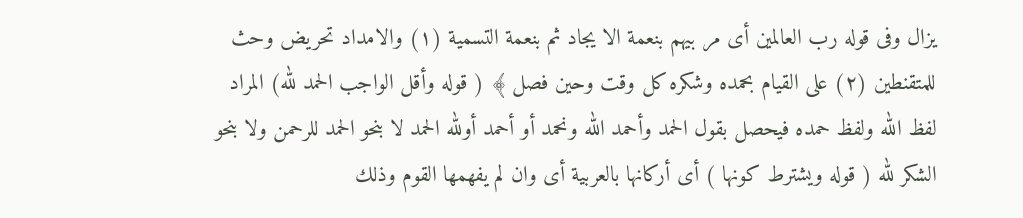يزال وفى قوله رب العالمين أى مر بيهم بنعمة الا يجاد ثم بنعمة التسمية (١) والامداد تحريض وحث للمتقنطین (٢) على القيام بحمده وشكره كل وقت وحين فصل ﴾ ( قوله وأقل الواجب الحمد لله) المراد لفظ الله ولفظ حمده فيحصل بقول الحمد وأحمد الله ونحمد أو أحمد أولله الحمد لا بنحو الحمد للرحمن ولا بنحو الشكر لله ( قوله ويشترط كونها ) أى أركانها بالعربية أى وان لم يفهمها القوم وذلك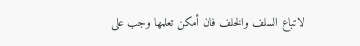لاتباع السلف والخلف فان أمكن تعلمها وجب على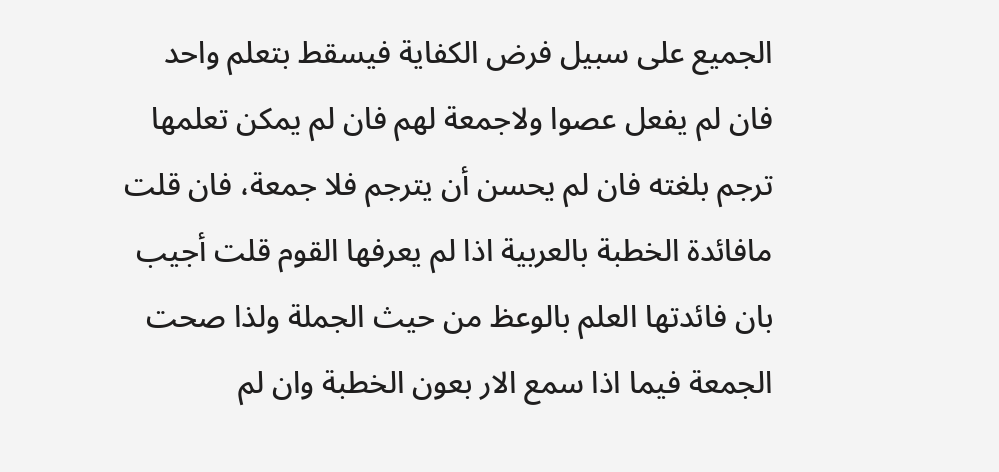الجميع على سبيل فرض الكفاية فيسقط بتعلم واحد فان لم يفعل عصوا ولاجمعة لهم فان لم يمكن تعلمها ترجم بلغته فان لم يحسن أن يترجم فلا جمعة، فان قلت مافائدة الخطبة بالعربية اذا لم يعرفها القوم قلت أجيب بان فائدتها العلم بالوعظ من حيث الجملة ولذا صحت الجمعة فيما اذا سمع الار بعون الخطبة وان لم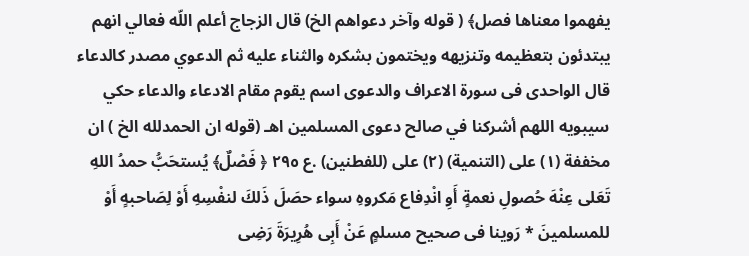يفهموا معناها فصل﴾ ( قوله وآخر دعواهم الخ) قال الزجاج أعلم اللّه فعالي انهم يبتدئون بتعظيمه وتنزيهه ويختمون بشكره والثناء عليه ثم الدعوي مصدر كالدعاء قال الواحدى فى سورة الاعراف والدعوى اسم يقوم مقام الادعاء والدعاء حكي سيبويه اللهم أشركنا في صالح دعوى المسلمين اهـ (قوله ان الحمدلله الخ ) ان مخففة (١) على (التنمية) (٢) على (للفطنين) .ع ٢٩٥ ﴿ فَصْلٌ﴾ يُستحَبُّ حمدُ اللهِ تَعَلى عِنْهَ حُصولِ نعمةٍ أَوِ انْدِفاع مَكروهِ سواء حصَلَ ذَلكَ لنفْسِهِ أَوْ لِصَاحبهٍ أَوْ للمسلمينَ * رَوينا فى صحيح مسلمٍ عَنْ أَبِى هُرِيرَةَ رَضِى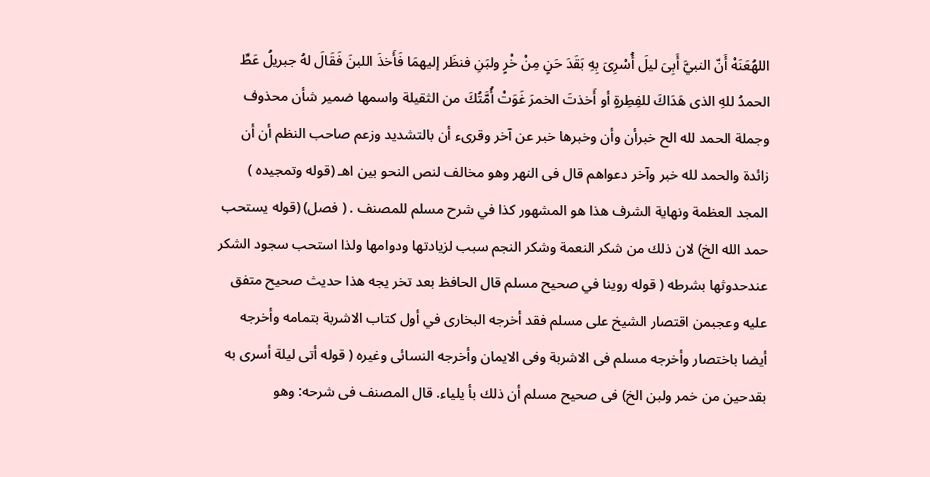اللهُعَنَهْ أَنّ النبيَّ أَبِىَ ليلَ أُسْرِىَ بِهِ بَقَدَ حَنٍ مِنْ خْرٍ ولبَنِ فنظَر إليهمَا فَأَخذَ اللبنَ فَقَالَ لهُ جبريلُ عَطِّ الحمدُ للهِ الذى هَدَاكَ للفِطِرةٍ أو أَخذتَ الخمرَ غَوَتْ أُمَّتُكَ من الثقيلة واسمها ضمير شأن محذوف وجملة الحمد لله الح خبرأن وأن وخبرها خبر عن آخر وقرىء أن بالتشديد وزعم صاحب النظم أن أن زائدة والحمد لله خبر وآخر دعواهم قال فى النهر وهو مخالف لنص النحو بين اهـ (قوله وتمجيده ) المجد العظمة ونهاية الشرف هذا هو المشهور كذا في شرح مسلم للمصنف . ( فصل) (قوله يستحب حمد الله الخ) لان ذلك من شكر النعمة وشكر النجم سبب لزيادتها ودوامها ولذا استحب سجود الشكر عندحدوثها بشرطه ( قوله روينا في صحيح مسلم قال الحافظ بعد تخر يجه هذا حديث صحيح متفق عليه وعجبمن اقتصار الشيخ على مسلم فقد أخرجه البخارى في أول كتاب الاشربة بتمامه وأخرجه أيضا باختصار وأخرجه مسلم فى الاشربة وفى الايمان وأخرجه النسائى وغيره ( قوله أتى ليلة أسرى به بقدحين من خمر ولبن الخ) فى صحيح مسلم أن ذلك بأ يلياء. قال المصنف فى شرحه: وهو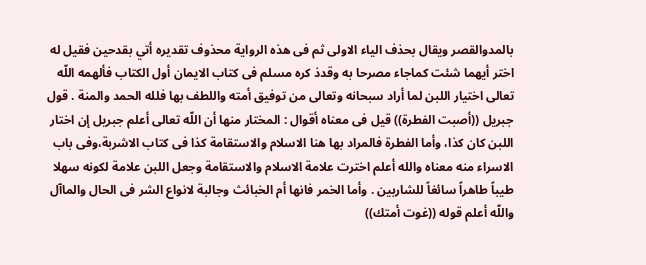بالمدوالقصر ويقال بحذف الياء الاولى ثم فى هذه الرواية محذوف تقديره أتي بقدحین فقيل له اختر أيهما شئت كماجاء مصرحا به وقدذ کره مسلم فى كتاب الايمان أول الكتاب فألهمه اللّه تعالى اختيار اللبن لما أراد سبحانه وتعالى من توفيق أمته واللطف بها فلله الحمد والمنة . قول جبريل ((أصبت الفطرة)) قيل فى معناه أقوال : المختار منها أن اللّه تعالى أعلم جبريل إن اختار اللبن كان كذا، وأما الفطرة فالمراد بها هنا الاسلام والاستقامة كذا فى كتاب الاشربة،وفى باب الاسراء منه معناه والله أعلم اخترت علامة الاسلام والاستقامة وجعل اللبن علامة لكونه سهلا طيباً طاهراً سائغاً للشاربين . وأما الخمر فانها أم الخبائث وجالبة لانواع الشر فى الحال والماآل واللّه أعلم قوله ((غوت أمتك))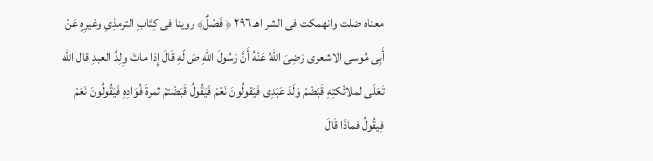معناه ضلت وانهمكت فى الشر اهـ ٢٩٦ ﴿ فَصْلٌ﴾ روينا فى كِتَابِ الترمذِىِ وغيرِهٍ عَنْ أَبِى مُوسى الاشعرى رَضِىَ اللهُ عَنْهُ أَنَّ رَسُولَ اللهِ صَ لّهِ قَالَ إِذا ماتَ وِلِدُ العبدِ قال اللّه تَعَلَى لملائْكتِهِ قَبَضْمْ وَلَدَ عَبَدِى فَيَقولُونَ نَعْمْ فَيَقُولُ قَبَضْتمْ ثمرةَ فُوَادِهِ فَيَقُولُونَ نَعَمْ فِيقُولُ فماذَا قَالَ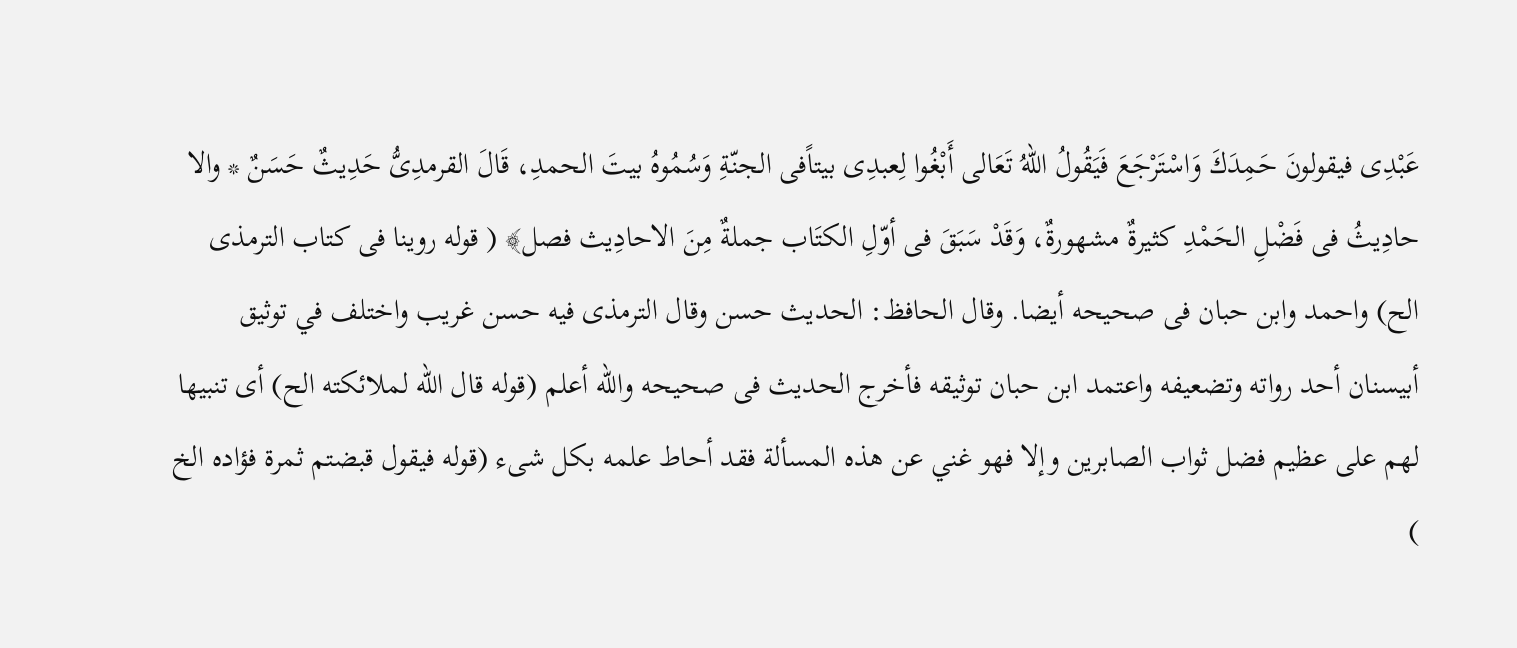عَبْدِى فيقولونَ حَمِدَكَ وَاسْتَرْجَعَ فَيَقُولُ اللهُ تَعَالى أَبْغُوا لِعبدِى بيتاًفى الجنّةِ وَسُمُوهُ بيتَ الحمدِ، قَالَ القرمدِىُّ حَدِيثٌ حَسَنٌ * والا حادِيثُ فى فَضْلِ الحَمْدِ كثيرةٌ مشهورةٌ، وَقَدْ سَبَقَ فى أوّلِ الكتَاب جملةٌ مِنَ الاحادِيث فصل﴾ ( قوله روينا فى كتاب الترمذى الح) واحمد وابن حبان فى صحيحه أيضا. وقال الحافظ: الحديث حسن وقال الترمذى فيه حسن غريب واختلف في توثيق أبيسنان أحد رواته وتضعيفه واعتمد ابن حبان توثيقه فأخرج الحديث فى صحيحه والله أعلم (قوله قال الله لملائكته الح) أى تنبيها لهم على عظيم فضل ثواب الصابرين وإلا فهو غني عن هذه المسألة فقد أحاط علمه بكل شىء (قوله فيقول قبضتم ثمرة فؤاده الخ )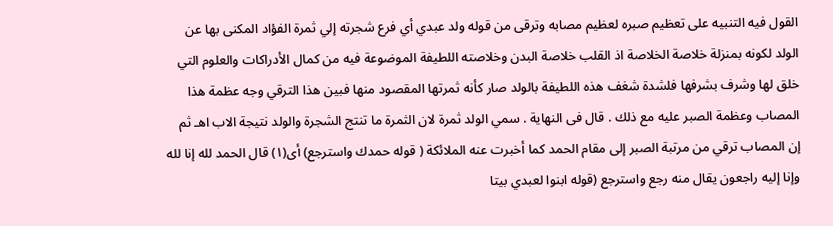القول فيه التنبيه على تعظيم صبره لعظيم مصابه وترقى من قوله ولد عبدي أي فرع شجرته إلي ثمرة الفؤاد المكنى بها عن الولد لكونه بمنزلة خلاصة الخلاصة اذ القلب خلاصة البدن وخلاصته اللطيفة الموضوعة فيه من كمال الأدراكات والعلوم التي خلق لها وشرف بشرفها فلشدة شغف هذه اللطيفة بالولد صار كأنه ثمرتها المقصود منها فبين هذا الترقي وجه عظمة هذا المصاب وعظمة الصبر عليه مع ذلك . قال فى النهاية . سمي الولد ثمرة لان الثمرة ما تنتج الشجرة والولد نتيجة الاب اهـ ثم إن المصاب ترقي من مرتبة الصبر إلى مقام الحمد كما أخبرت عنه الملائكة ( قوله حمدك واسترجع) أى(١) قال الحمد لله إنا لله وإنا إليه راجعون يقال منه رجع واسترجع (قوله ابنوا لعبدي بيتا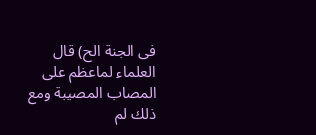فى الجنة الح) قال العلماء لماعظم على المصاب المصيبة ومع ذلك لم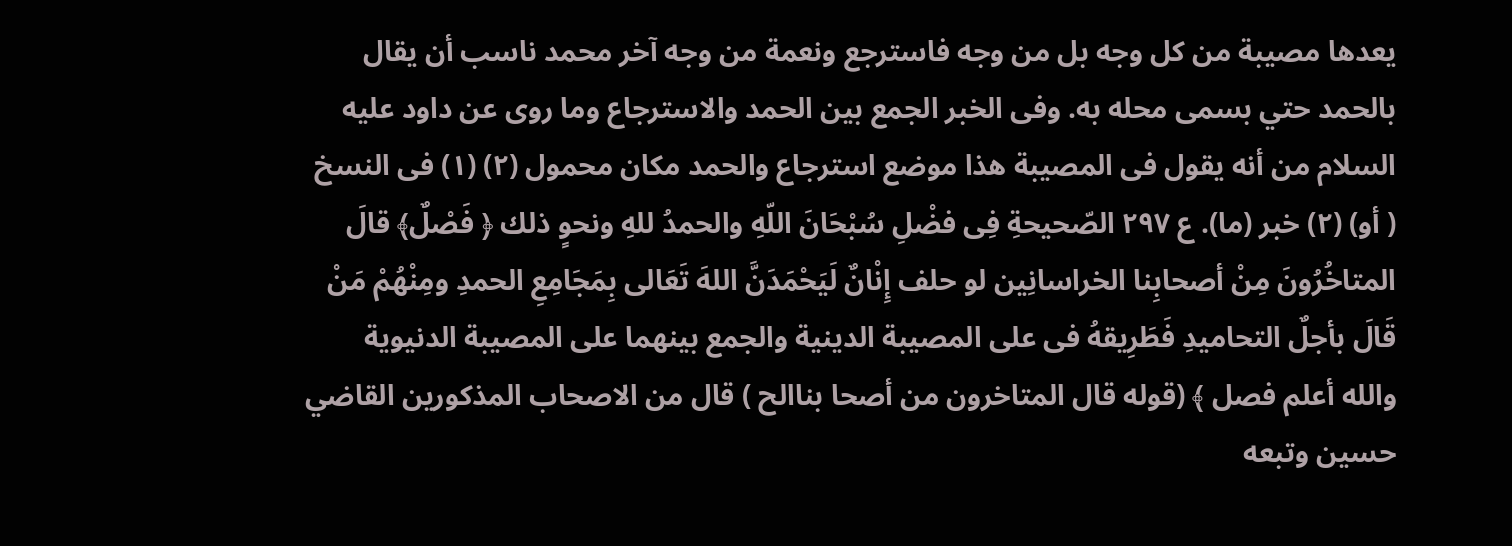يعدها مصيبة من كل وجه بل من وجه فاسترجع ونعمة من وجه آخر محمد ناسب أن يقال بالحمد حتي بسمى محله به. وفى الخبر الجمع بين الحمد والاسترجاع وما روى عن داود عليه السلام من أنه يقول فى المصيبة هذا موضع استرجاع والحمد مكان محمول (٢) (١) فى النسخ ( أو) (٢) خبر (ما). ع ٢٩٧ الصّحيحةِ فِى فضْلِ سُبْحَانَ اللّهِ والحمدُ للهِ ونحوٍ ذلك ﴿ فَصْلٌ﴾ قالَ المتاخُرُونَ مِنْ أصحابِنا الخراسانِين لو حلف إِنْانٌ لَيَحْمَدَنَّ اللهَ تَعَالى بِمَجَامِعِ الحمدِ ومِنْهُمْ مَنْ قَالَ بأجلٌ التحاميدِ فَطَرِيقهُ فى على المصيبة الدينية والجمع بينهما على المصيبة الدنيوية والله أعلم فصل ﴾ (قوله قال المتاخرون من أصحا بناالح ) قال من الاصحاب المذكورين القاضي حسين وتبعه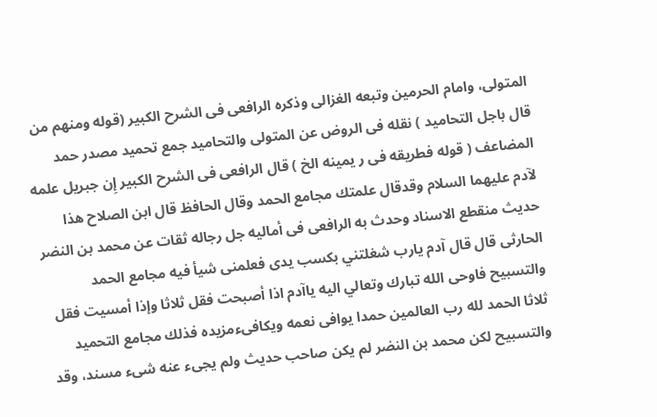المتولى، وامام الحرمين وتبعه الغزالى وذكره الرافعى فى الشرح الكبير (قوله ومنهم من قال باجل التحاميد ) نقله فى الروض عن المتولى والتحاميد جمع تحميد مصدر حمد المضاعف ( قوله فطريقه فى ر يمينه الخ ) قال الرافعى فى الشرح الكبير إِن جبريل علمه لآدم عليهما السلام وقدقال علمتك مجامع الحمد وقال الحافظ قال ابن الصلاح هذا حديث منقطع الاسناد وحدث به الرافعى فى أماليه جل رجاله ثقات عن محمد بن النضر الحارثی قال قال آدم يارب شغلتني بكسب يدى فعلمنى شيأ فيه مجامع الحمد والتسبيح فاوحى الله تبارك وتعالي اليه ياآدم اذا أصبحت فقل ثلاثا وإذا أمسيت فقل ثلاثا الحمد لله رب العالمين حمدا يوافى نعمه ويكافىءمزيده فذلك مجامع التحميد والتسبيح لكن محمد بن النضر لم يكن صاحب حديث ولم يجىء عنه شىء مسند، وقد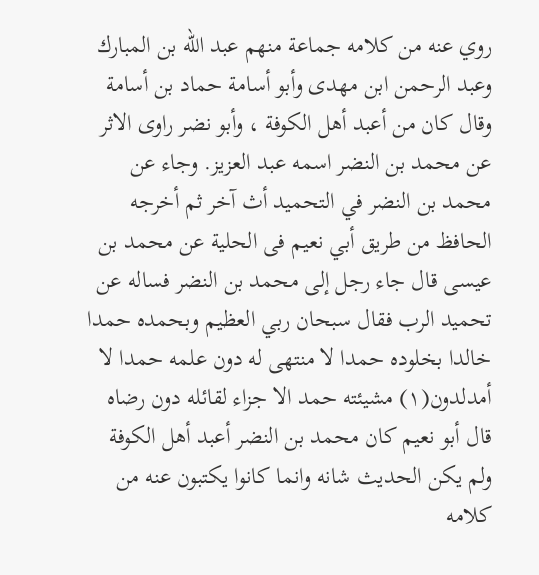روي عنه من كلامه جماعة منهم عبد الله بن المبارك وعبد الرحمن ابن مهدى وأبو أسامة حماد بن أسامة وقال كان من أعبد أهل الكوفة ، وأبو نضر راوى الاثر عن محمد بن النضر اسمه عبد العزيز. وجاء عن محمد بن النضر في التحميد أث آخر ثم أخرجه الحافظ من طريق أبي نعيم فى الحلية عن محمد بن عيسى قال جاء رجل إلى محمد بن النضر فساله عن تحميد الرب فقال سبحان ربي العظيم وبحمده حمدا خالدا بخلوده حمدا لا منتهى له دون علمه حمدا لا أمدلدون(١) مشيئته حمد الا جزاء لقائله دون رضاه قال أبو نعيم كان محمد بن النضر أعبد أهل الكوفة ولم يكن الحديث شانه وانما كانوا يكتبون عنه من كلامه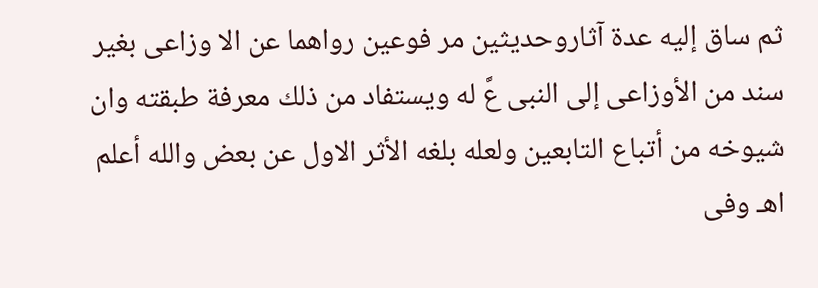ثم ساق إليه عدة آثاروحديثين مر فوعين رواهما عن الا وزاعى بغير سند من الأوزاعى إلى النبى عَّ له ويستفاد من ذلك معرفة طبقته وان شيوخه من أتباع التابعين ولعله بلغه الأثر الاول عن بعض والله أعلم اهـ وفى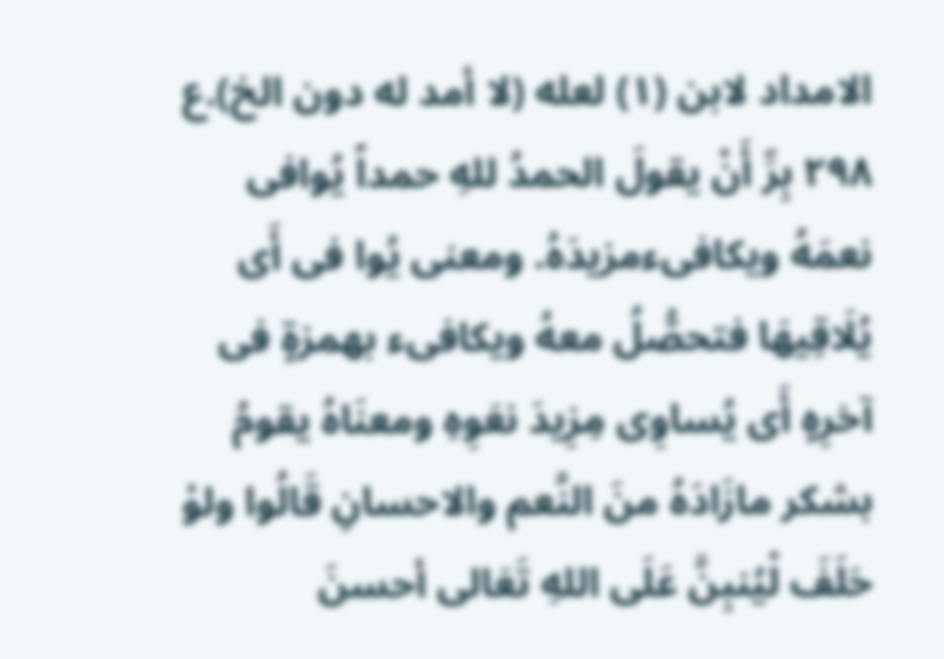الامداد لابن (١) لعله (لا أمد له دون الخ).ع ٢٩٨ بِرِّ أَنْ يقولَ الحمدُ للهِ حمداً يُوافى نعمَهُ ويكافىءمزيدَهُ. ومعنى يُوا فى أَى يُلَاقِيهَا فتحصُّلُ معهُ ويكافىء بهمزةٍ فى آخرِهٍ أَى يُساوِى مِزِيدَ نعَوِهِ ومعنَاهُ يقومُ بشكر مازَادَهُ منَ النَّعم والاحسانِ قَالُوا ولوْ حَلَفَ لْيُنبِنَّ عَلَى اللهِ تَعَالى أحسنَ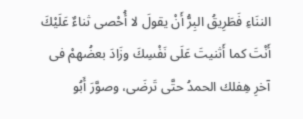الننَاءِ فَطَرِيقُ البِرُّ أَنْ يقولَ لا أُحْصى ثناءٌ عَلَيْكَ أَنْتَ كما أَثنيتَ عَلَى نَفْسِكَ وزَادَ بعضُهمْ فى آخرِ هِفلك الحمدُ حتَّى تَرضَى، وصوَّرَ أَبُو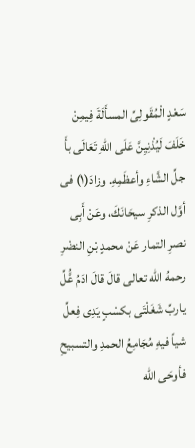سَعْدٍ الْمُقَولِىِّ المسأَلَةَ فِيمِنْ خَلَفَ لَيُذْنِيِنَّ عَلَى اللهِ تَعَالَى بأَ جلِّ الشَّاءِ وأعظَمِهِ. وزادَ(١) فى أوَّل الذكرِ سيحَانَكَ، وعَنْ أَبِى نصرِ التمار عَنْ محمدٍ بْنِ النضْرِ رحمهُ الله تعالى قالَ قالَ ادَمُ عَُّلِّ ياربِّ شَغَلْتَى بكسْبٍ يَدِى فِعلِّ شياً فيهِ مُجَامِعُ الحمدِ والتسبيحِ فأوحَى الله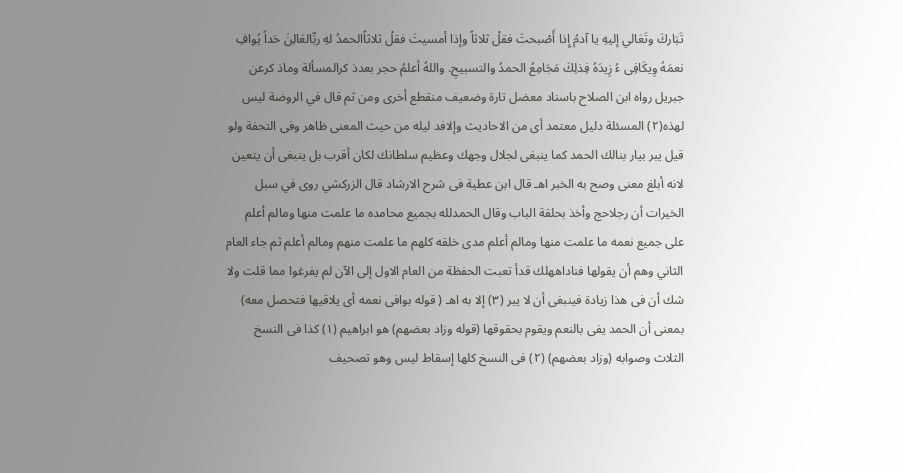تَبَاركَ وتَعَالي إليهِ يا آدمُ إِذا أَصْبحتَ فقلْ ثلاثاً وإذا أمسيتَ فقلْ ثلاثاًالحمدُ لهِ ربِّالعَالِنَ حَداً يُوافِ نعمَهُ وِيكَافِى ءُ زِيدَهُ فِذلِكَ مَجَامِعُ الحمدُ والتسبيحِ. واللهُ أعلمُ حجر بعدذ كرالمسألة وماذ كرعن جبريل رواه ابن الصلاح باسناد معضل تارة وضعيف منقطع أخرى ومن ثم قال في الروضة ليس لهذه(٢) المسئلة دليل معتمد أى من الاحاديث وإلافد ليله من حيث المعنى ظاهر وفى التحفة ولو قيل يبر بيار بنالك الحمد كما ينبغى لجلال وجهك وعظيم سلطانك لكان أقرب بل ينبغى أن يتعين لانه أبلغ معنى وصح به الخبر اهـ قال ابن عطية فى شرح الارشاد قال الزركشي روى في سبل الخيرات أن رجلاحج وأخذ بحلقة الباب وقال الحمدلله بجميع محامده ما علمت منها ومالم أعلم على جميع نعمه ما علمت منها ومالم أعلم مدى خلقه كلهم ما علمت منهم ومالم أعلم ثم جاء العام الثاني وهم أن يقولها فناداههلك قدأ تعبت الحفظة من العام الاول إلى الآن لم يفرغوا مما قلت ولا شك أن فى هذا زيادة فينبغى أن لا يبر (٣) إلا به اهـ ( قوله بوافى نعمه أى يلاقيها فتحصل معه) بمعنى أن الحمد يفى بالنعم ويقوم بحقوقها (قوله وزاد بعضهم) هو ابراهيم (١) كذا فى النسخ الثلاث وصوابه (وزاد بعضهم) (٢) فى النسخ كلها إسقاط ليس وهو تصحیف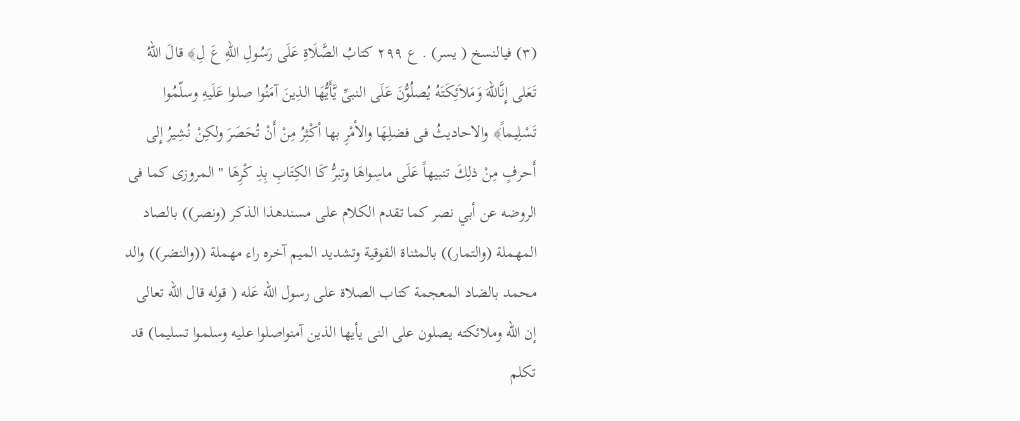(٣) فیالنسخ ( يسر) . ع ٢٩٩ كتابُ الصَّلَاةِ عَلَى رَسُولِ اللهِ عَ لِ﴾ قالَ اللهُ تَعَلى إِنَّاللّهَ وَمَلاَئِكَتَهُ يُصلُوُّنَ عَلَى النبىِّ يَّأَيُّهَا الذِينَ آمَنُوا صلوا عَلَيهِ وسلّمُوا تَسْلِيماً﴾ والاحاديثُ فى فضلِهَا والأمْرِ بها أكْثِرُ مِنْ أَنْ تُحَصَرَ ولكِنْ نُشِيرُ إِلى أَحرفٍ مِنْ ذلِكَ تنبيهاً عَلَى ماسِواهَا وتبرُّ كَا الكِتَابِ بِذِ كْرِهَا " المروزى كما فى الروضه عن أبي نصر كما تقدم الكلام على مسندهذا الذكر (ونصر)) بالصاد المهملة (والتمار)) بالمثناة الفوقية وتشديد الميم آخره راء مهملة ((والنضر)) والد محمد بالضاد المعجمة كتاب الصلاة على رسول اللّه عَله ( قوله قال اللّه تعالى إن الله وملائكته يصلون على النى يأيها الذين آمنواصلوا عليه وسلموا تسليما) قد تكلم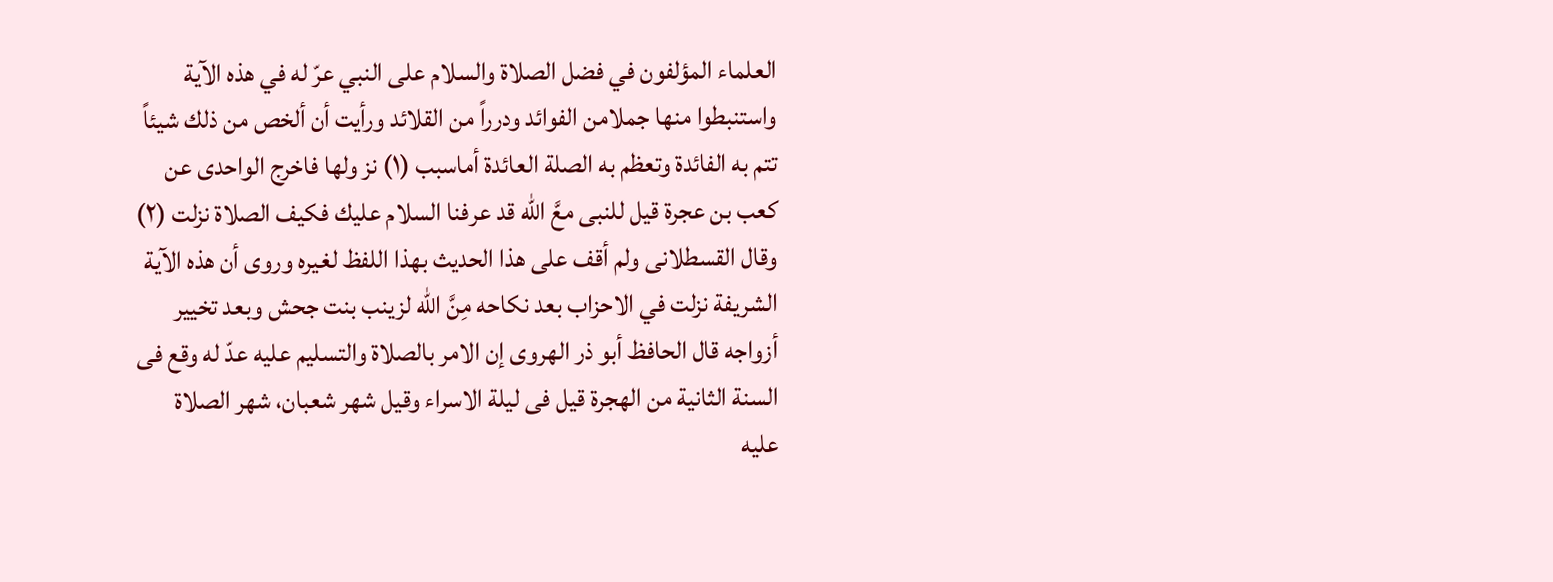العلماء المؤلفون في فضل الصلاة والسلام على النبي عرّ له في هذه الآية واستنبطوا منها جملامن الفوائد ودرراً من القلائد ورأيت أن ألخص من ذلك شيئاً تتم به الفائدة وتعظم به الصلة العائدة أماسبب (١) نز ولها فاخرج الواحدى عن كعب بن عجرة قيل للنبى معَّ اللّه قد عرفنا السلام عليك فكيف الصلاة نزلت (٢) وقال القسطلانى ولم أقف على هذا الحديث بهذا اللفظ لغيره وروى أن هذه الآية الشريفة نزلت في الاحزاب بعد نكاحه مِنَّ اللّه لزينب بنت جحش وبعد تخيير أزواجه قال الحافظ أبو ذر الهروى إن الامر بالصلاة والتسليم عليه عدّ له وقع فى السنة الثانية من الهجرة قيل فى ليلة الاسراء وقيل شهر شعبان، شهر الصلاة عليه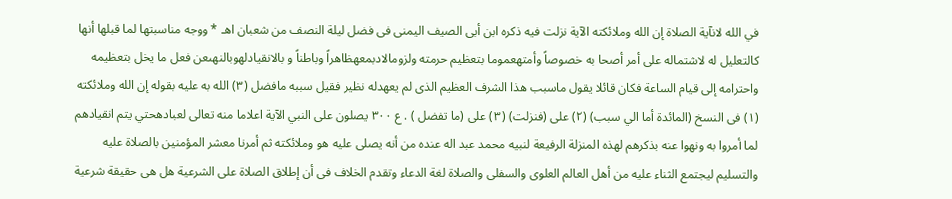في الله لانآية الصلاة إن الله وملائكته الآية نزلت فيه ذكره ابن أبى الصيف اليمنى فى فضل ليلة النصف من شعبان اهـ * ووجه مناسبتها لما قبلها أنها كالتعليل له لاشتماله على أمر أصحا به خصوصاً وأمتهعموما بتعظيم حرمته ولزومالادبمعهظاهراً وباطناً و بالانقيادلهوبالنهىعن فعل ما يخل بتعظيمه واحترامه إلى قيام الساعة فكان قائلا يقول ماسبب هذا الشرف العظيم الذى لم يعهدله نظير فقيل سببه مافضل (٣) الله به عليه بقوله إن الله وملائكته (١) فى النسخ (المائدة أما الي سبب) (٢) على (فنزلت) (٣) على (ما تفضل ) . ع ٣٠٠ يصلون على النبي الآية اعلاما منه تعالى لعبادهحتي يتم انقيادهم لما أمروا به ونهوا عنه بذكرهم لهذه المنزلة الرفيعة لنبيه محمد عبد اله عنده من أنه يصلى عليه هو وملائكته ثم أمرنا معشر المؤمنين بالصلاة عليه والتسليم ليجتمع الثناء عليه من أهل العالم العلوى والسفلى والصلاة لغة الدعاء وتقدم الخلاف فى أن إطلاق الصلاة على الشرعية هل هى حقيقة شرعية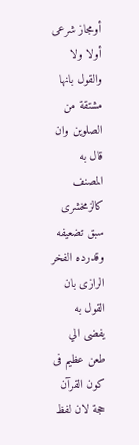أومجاز شرعى أولا ولا والقول بانها مشتقة من الصلوين وان قال به المصنف كالزمخشرى سبق تضعيفه وقدرده الفخر الرازى بان القول به يفضى الي طعن عظيم فى كون القرآن حجة لان لفظ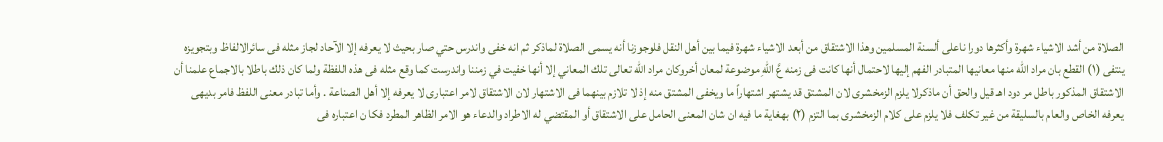الصلاة من أشد الاشياء شهرة وأكثرها دورا ناعلى ألسنة المسلمين وهذا الاشتقاق من أبعد الاشياء شهرة فيما بين أهل النقل فلوجوزنا أنه يسمى الصلاة لماذكر ثم انه خفى واندرس حتي صار بحيث لا يعرفه إلا الآحاد لجاز مثله فى سائرالالفاظ وبتجويزه ينتفى (١) القطع بان مراد الله منها معانيها المتبادر الفهم إليها لاحتمال أنها كانت فى زمنه عَّ اللّهِ موضوعة لمعان أخروكان مراد اللّه تعالى تلك المعاني إلا أنها خفيت في زمننا واندرست كما وقع مثله فى هذه اللفظة ولما كان ذلك باطلا بالاجماع علمنا أن الاشتقاق المذكور باطل مر دود اهـ قيل والحق أن ماذكرلا يلزم الزمخشرى لان المشتق قد يشتهر اشتهاراً ما ويخفى المشتق منه إذ لا تلازم بينهما فى الاشتهار لان الاشتقاق لامر اعتبارى لا يعرفه إلا أهل الصناعة . وأما تبادر معنى اللفظ فامر بديهى يعرفه الخاص والعام بالسليقة من غير تكلف فلا يلزم على كلام الزمخشرى بما التزم (٢) بهغاية ما فيه ان شان المعنى الحامل على الاشتقاق أو المقتضي له الاطراد والدعاء هو الامر الظاهر المطرد فكا ن اعتباره فى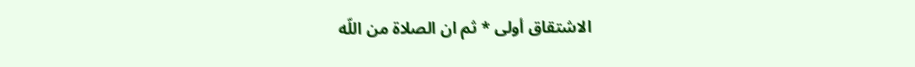الاشتقاق أولى * ثم ان الصلاة من اللّه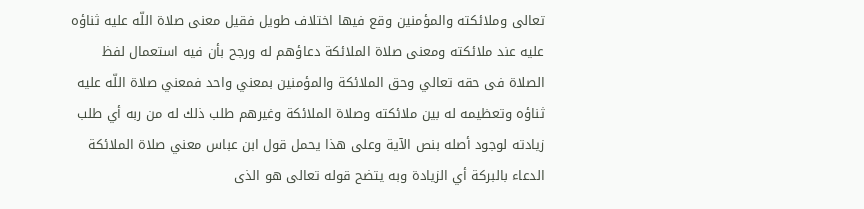تعالى وملائكته والمؤمنين وقع فيها اختلاف طويل فقيل معنى صلاة اللّه عليه ثناؤه عليه عند ملائكته ومعنى صلاة الملائكة دعاؤهم له ورجح بأن فيه استعمال لفظ الصلاة فى حقه تعالي وحق الملائكة والمؤمنين بمعني واحد فمعني صلاة اللّه عليه ثناؤه وتعظيمه له بين ملائكته وصلاة الملائكة وغيرهم طلب ذلك له من ربه أي طلب زيادته لوجود أصله بنص الآية وعلى هذا يحمل قول ابن عباس معني صلاة الملائكة الدعاء بالبركة أي الزيادة وبه يتضح قوله تعالى هو الذى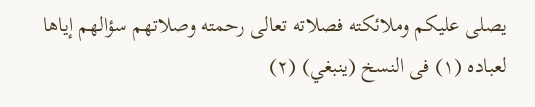يصلى عليكم وملائكته فصلاته تعالى رحمته وصلاتهم سؤالهم إياها لعباده (١) فى النسخ (ينبغي) (٢)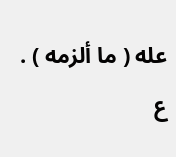عله ( ما ألزمه ) . ع